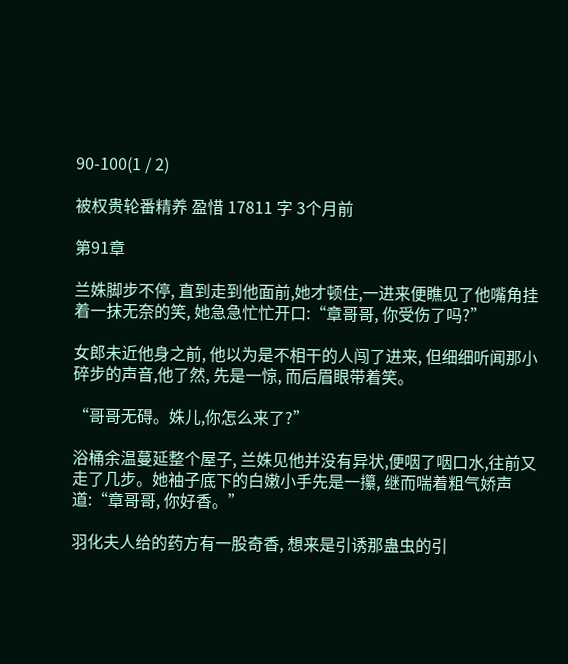90-100(1 / 2)

被权贵轮番精养 盈惜 17811 字 3个月前

第91章

兰姝脚步不停, 直到走到他面前,她才顿住,一进来便瞧见了他嘴角挂着一抹无奈的笑, 她急急忙忙开口:“章哥哥, 你受伤了吗?”

女郎未近他身之前, 他以为是不相干的人闯了进来, 但细细听闻那小碎步的声音,他了然, 先是一惊, 而后眉眼带着笑。

“哥哥无碍。姝儿,你怎么来了?”

浴桶余温蔓延整个屋子, 兰姝见他并没有异状,便咽了咽口水,往前又走了几步。她袖子底下的白嫩小手先是一攥, 继而喘着粗气娇声道:“章哥哥, 你好香。”

羽化夫人给的药方有一股奇香, 想来是引诱那蛊虫的引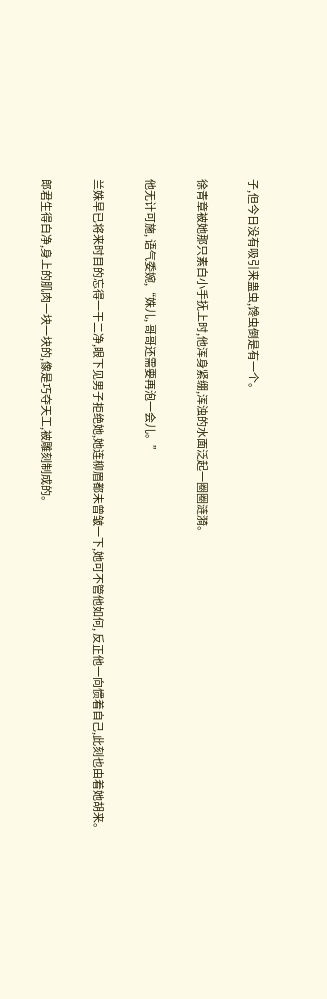子,但今日没有吸引来蛊虫,馋虫倒是有一个。

徐青章被她那只素白小手抚上时,他浑身紧绷,浑浊的水面泛起一圈圈涟漪。

他无计可施, 语气委婉,“姝儿, 哥哥还需要再泡一会儿。”

兰姝早已将来时目的忘得一干二净,眼下见男子拒绝她,她连柳眉都未曾皱一下,她可不管他如何, 反正他一向惯着自己,此刻也由着她胡来。

郎君生得白净,身上的肌肉一块一块的,像是巧夺天工,被雕刻制成的。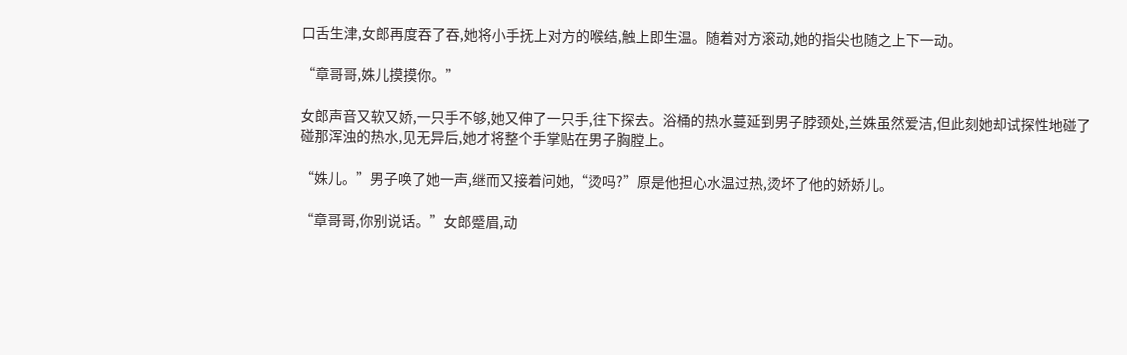口舌生津,女郎再度吞了吞,她将小手抚上对方的喉结,触上即生温。随着对方滚动,她的指尖也随之上下一动。

“章哥哥,姝儿摸摸你。”

女郎声音又软又娇,一只手不够,她又伸了一只手,往下探去。浴桶的热水蔓延到男子脖颈处,兰姝虽然爱洁,但此刻她却试探性地碰了碰那浑浊的热水,见无异后,她才将整个手掌贴在男子胸膛上。

“姝儿。”男子唤了她一声,继而又接着问她,“烫吗?”原是他担心水温过热,烫坏了他的娇娇儿。

“章哥哥,你别说话。”女郎蹙眉,动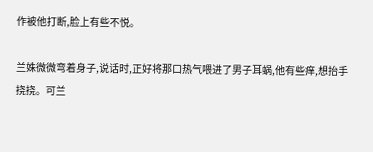作被他打断,脸上有些不悦。

兰姝微微弯着身子,说话时,正好将那口热气喂进了男子耳蜗,他有些痒,想抬手挠挠。可兰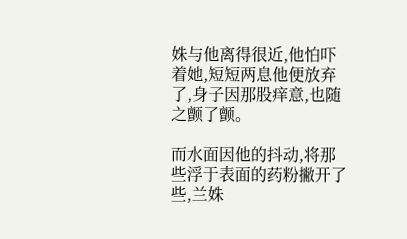姝与他离得很近,他怕吓着她,短短两息他便放弃了,身子因那股痒意,也随之颤了颤。

而水面因他的抖动,将那些浮于表面的药粉撇开了些,兰姝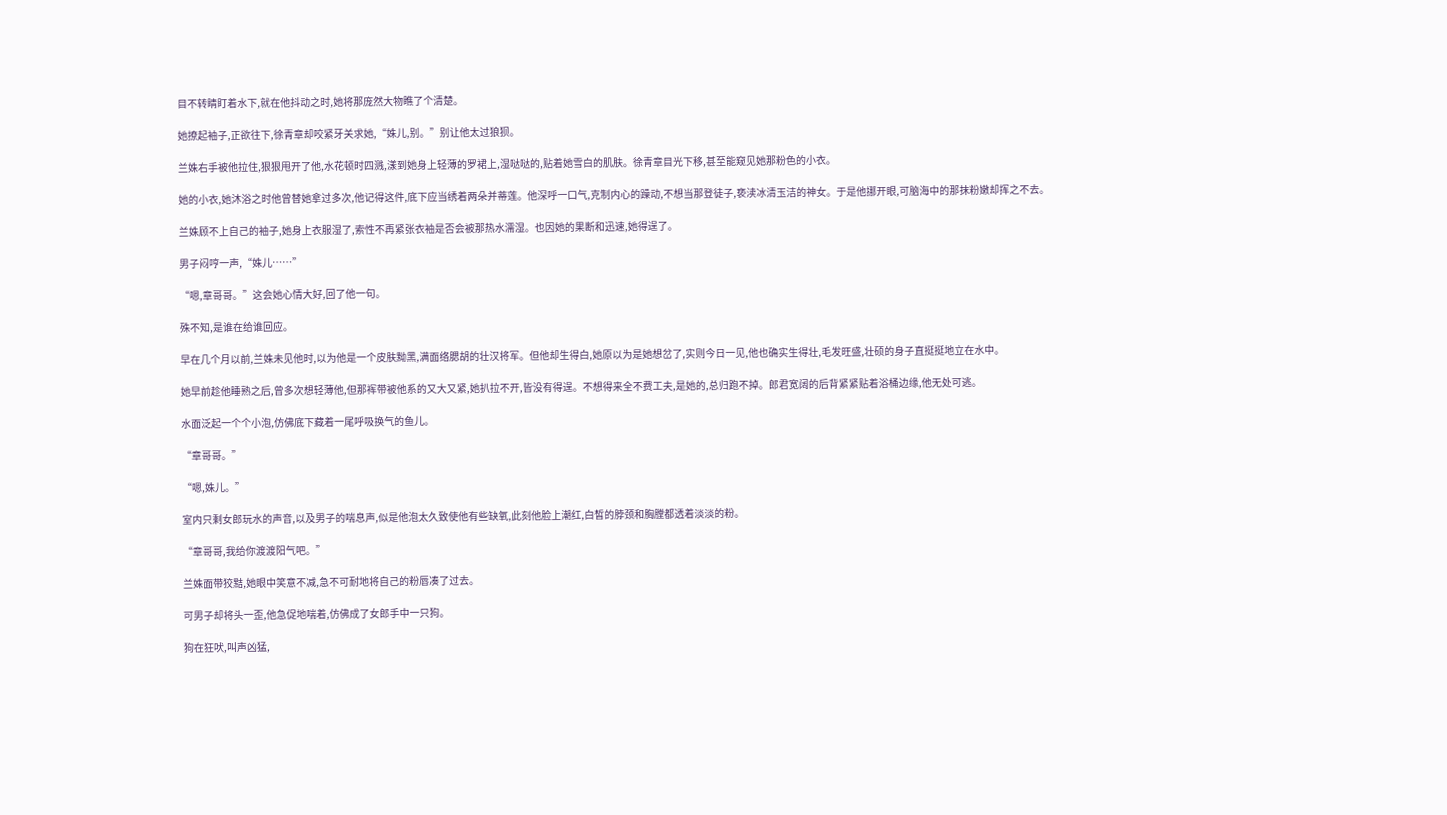目不转睛盯着水下,就在他抖动之时,她将那庞然大物瞧了个清楚。

她撩起袖子,正欲往下,徐青章却咬紧牙关求她,“姝儿,别。”别让他太过狼狈。

兰姝右手被他拉住,狠狠甩开了他,水花顿时四溅,漾到她身上轻薄的罗裙上,湿哒哒的,贴着她雪白的肌肤。徐青章目光下移,甚至能窥见她那粉色的小衣。

她的小衣,她沐浴之时他曾替她拿过多次,他记得这件,底下应当绣着两朵并蒂莲。他深呼一口气,克制内心的躁动,不想当那登徒子,亵渎冰清玉洁的神女。于是他挪开眼,可脑海中的那抹粉嫩却挥之不去。

兰姝顾不上自己的袖子,她身上衣服湿了,索性不再紧张衣袖是否会被那热水濡湿。也因她的果断和迅速,她得逞了。

男子闷哼一声,“姝儿……”

“嗯,章哥哥。”这会她心情大好,回了他一句。

殊不知,是谁在给谁回应。

早在几个月以前,兰姝未见他时,以为他是一个皮肤黝黑,满面络腮胡的壮汉将军。但他却生得白,她原以为是她想岔了,实则今日一见,他也确实生得壮,毛发旺盛,壮硕的身子直挺挺地立在水中。

她早前趁他睡熟之后,曾多次想轻薄他,但那裈带被他系的又大又紧,她扒拉不开,皆没有得逞。不想得来全不费工夫,是她的,总归跑不掉。郎君宽阔的后背紧紧贴着浴桶边缘,他无处可逃。

水面泛起一个个小泡,仿佛底下藏着一尾呼吸换气的鱼儿。

“章哥哥。”

“嗯,姝儿。”

室内只剩女郎玩水的声音,以及男子的喘息声,似是他泡太久致使他有些缺氧,此刻他脸上潮红,白皙的脖颈和胸膛都透着淡淡的粉。

“章哥哥,我给你渡渡阳气吧。”

兰姝面带狡黠,她眼中笑意不减,急不可耐地将自己的粉唇凑了过去。

可男子却将头一歪,他急促地喘着,仿佛成了女郎手中一只狗。

狗在狂吠,叫声凶猛,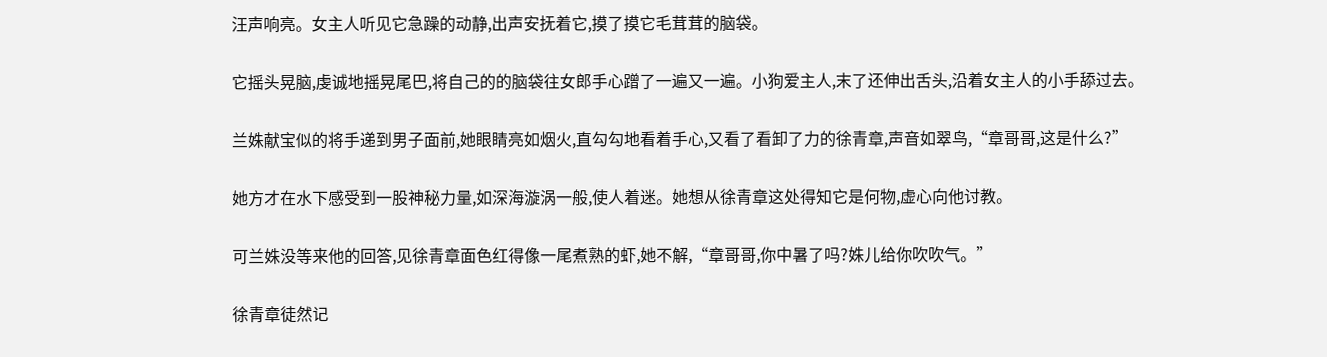汪声响亮。女主人听见它急躁的动静,出声安抚着它,摸了摸它毛茸茸的脑袋。

它摇头晃脑,虔诚地摇晃尾巴,将自己的的脑袋往女郎手心蹭了一遍又一遍。小狗爱主人,末了还伸出舌头,沿着女主人的小手舔过去。

兰姝献宝似的将手递到男子面前,她眼睛亮如烟火,直勾勾地看着手心,又看了看卸了力的徐青章,声音如翠鸟,“章哥哥,这是什么?”

她方才在水下感受到一股神秘力量,如深海漩涡一般,使人着迷。她想从徐青章这处得知它是何物,虚心向他讨教。

可兰姝没等来他的回答,见徐青章面色红得像一尾煮熟的虾,她不解,“章哥哥,你中暑了吗?姝儿给你吹吹气。”

徐青章徒然记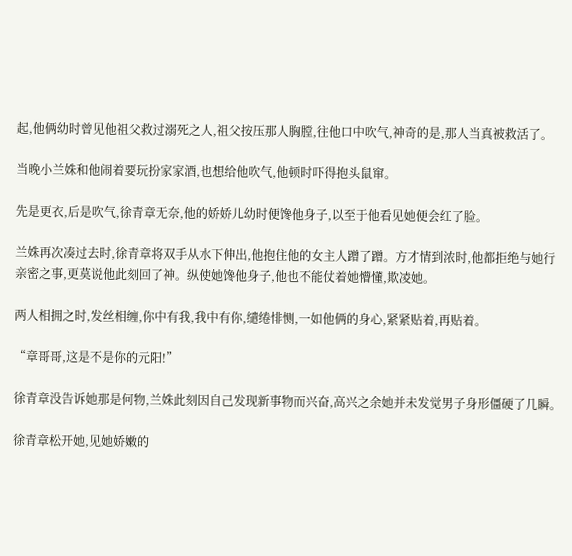起,他俩幼时曾见他祖父救过溺死之人,祖父按压那人胸膛,往他口中吹气,神奇的是,那人当真被救活了。

当晚小兰姝和他闹着要玩扮家家酒,也想给他吹气,他顿时吓得抱头鼠窜。

先是更衣,后是吹气,徐青章无奈,他的娇娇儿幼时便馋他身子,以至于他看见她便会红了脸。

兰姝再次凑过去时,徐青章将双手从水下伸出,他抱住他的女主人蹭了蹭。方才情到浓时,他都拒绝与她行亲密之事,更莫说他此刻回了神。纵使她馋他身子,他也不能仗着她懵懂,欺凌她。

两人相拥之时,发丝相缠,你中有我,我中有你,缱绻悱恻,一如他俩的身心,紧紧贴着,再贴着。

“章哥哥,这是不是你的元阳!”

徐青章没告诉她那是何物,兰姝此刻因自己发现新事物而兴奋,高兴之余她并未发觉男子身形僵硬了几瞬。

徐青章松开她,见她娇嫩的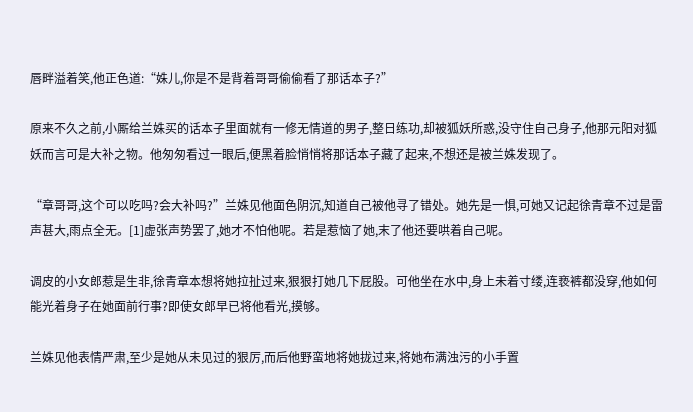唇畔溢着笑,他正色道:“姝儿,你是不是背着哥哥偷偷看了那话本子?”

原来不久之前,小厮给兰姝买的话本子里面就有一修无情道的男子,整日练功,却被狐妖所惑,没守住自己身子,他那元阳对狐妖而言可是大补之物。他匆匆看过一眼后,便黑着脸悄悄将那话本子藏了起来,不想还是被兰姝发现了。

“章哥哥,这个可以吃吗?会大补吗?”兰姝见他面色阴沉,知道自己被他寻了错处。她先是一惧,可她又记起徐青章不过是雷声甚大,雨点全无。[1]虚张声势罢了,她才不怕他呢。若是惹恼了她,末了他还要哄着自己呢。

调皮的小女郎惹是生非,徐青章本想将她拉扯过来,狠狠打她几下屁股。可他坐在水中,身上未着寸缕,连亵裤都没穿,他如何能光着身子在她面前行事?即使女郎早已将他看光,摸够。

兰姝见他表情严肃,至少是她从未见过的狠厉,而后他野蛮地将她拢过来,将她布满浊污的小手置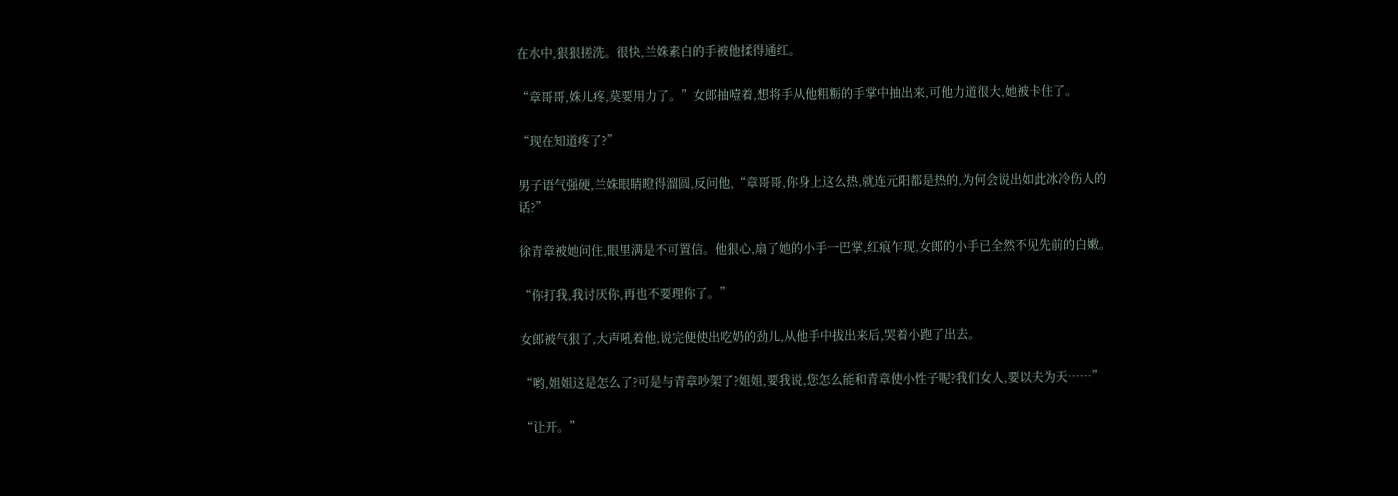在水中,狠狠搓洗。很快,兰姝素白的手被他揉得通红。

“章哥哥,姝儿疼,莫要用力了。”女郎抽噎着,想将手从他粗粝的手掌中抽出来,可他力道很大,她被卡住了。

“现在知道疼了?”

男子语气强硬,兰姝眼睛瞪得溜圆,反问他,“章哥哥,你身上这么热,就连元阳都是热的,为何会说出如此冰冷伤人的话?”

徐青章被她问住,眼里满是不可置信。他狠心,扇了她的小手一巴掌,红痕乍现,女郎的小手已全然不见先前的白嫩。

“你打我,我讨厌你,再也不要理你了。”

女郎被气狠了,大声吼着他,说完便使出吃奶的劲儿,从他手中拔出来后,哭着小跑了出去。

“哟,姐姐这是怎么了?可是与青章吵架了?姐姐,要我说,您怎么能和青章使小性子呢?我们女人,要以夫为天……”

“让开。”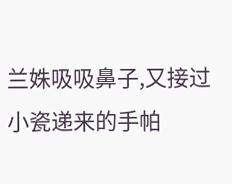兰姝吸吸鼻子,又接过小瓷递来的手帕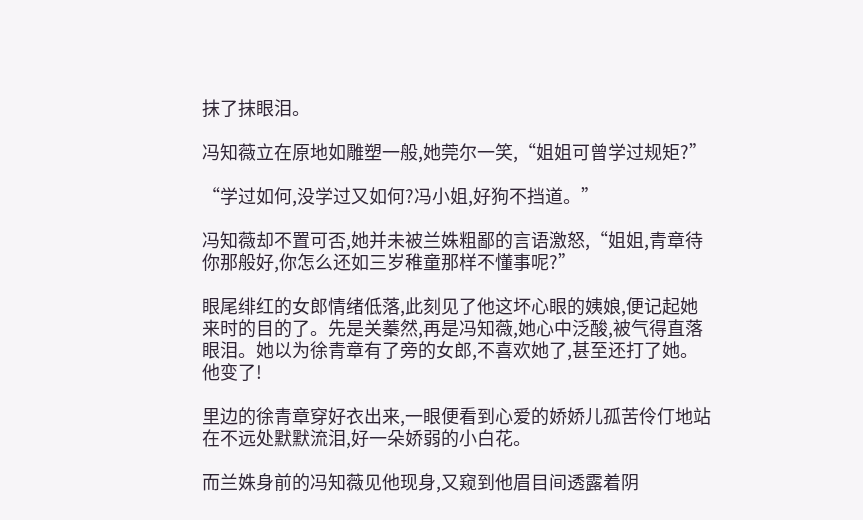抹了抹眼泪。

冯知薇立在原地如雕塑一般,她莞尔一笑,“姐姐可曾学过规矩?”

“学过如何,没学过又如何?冯小姐,好狗不挡道。”

冯知薇却不置可否,她并未被兰姝粗鄙的言语激怒,“姐姐,青章待你那般好,你怎么还如三岁稚童那样不懂事呢?”

眼尾绯红的女郎情绪低落,此刻见了他这坏心眼的姨娘,便记起她来时的目的了。先是关蓁然,再是冯知薇,她心中泛酸,被气得直落眼泪。她以为徐青章有了旁的女郎,不喜欢她了,甚至还打了她。他变了!

里边的徐青章穿好衣出来,一眼便看到心爱的娇娇儿孤苦伶仃地站在不远处默默流泪,好一朵娇弱的小白花。

而兰姝身前的冯知薇见他现身,又窥到他眉目间透露着阴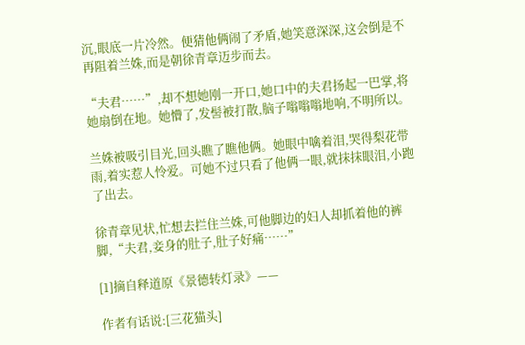沉,眼底一片冷然。便猜他俩闹了矛盾,她笑意深深,这会倒是不再阻着兰姝,而是朝徐青章迈步而去。

“夫君……”,却不想她刚一开口,她口中的夫君扬起一巴掌,将她扇倒在地。她懵了,发髻被打散,脑子嗡嗡嗡地响,不明所以。

兰姝被吸引目光,回头瞧了瞧他俩。她眼中噙着泪,哭得梨花带雨,着实惹人怜爱。可她不过只看了他俩一眼,就抹抹眼泪,小跑了出去。

徐青章见状,忙想去拦住兰姝,可他脚边的妇人却抓着他的裤脚,“夫君,妾身的肚子,肚子好痛……”

[1]摘自释道原《景德转灯录》——

作者有话说:[三花猫头]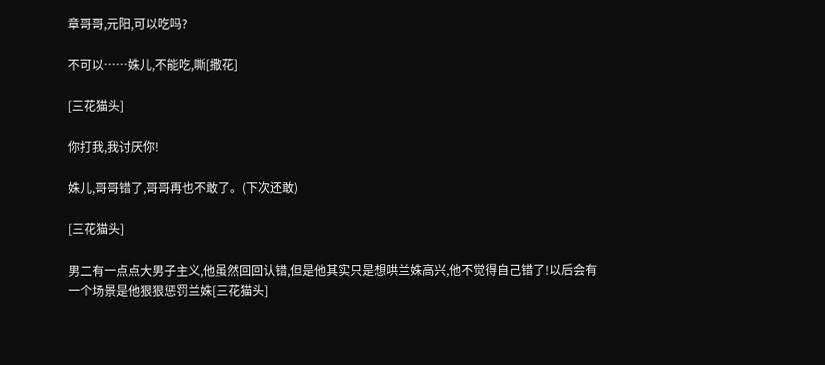章哥哥,元阳,可以吃吗?

不可以……姝儿,不能吃,嘶[撒花]

[三花猫头]

你打我,我讨厌你!

姝儿,哥哥错了,哥哥再也不敢了。(下次还敢)

[三花猫头]

男二有一点点大男子主义,他虽然回回认错,但是他其实只是想哄兰姝高兴,他不觉得自己错了!以后会有一个场景是他狠狠惩罚兰姝[三花猫头]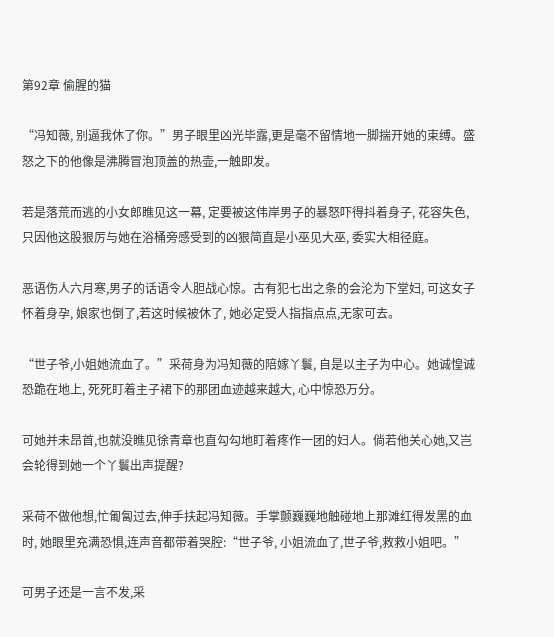第92章 偷腥的猫

“冯知薇, 别逼我休了你。”男子眼里凶光毕露,更是毫不留情地一脚揣开她的束缚。盛怒之下的他像是沸腾冒泡顶盖的热壶,一触即发。

若是落荒而逃的小女郎瞧见这一幕, 定要被这伟岸男子的暴怒吓得抖着身子, 花容失色, 只因他这股狠厉与她在浴桶旁感受到的凶狠简直是小巫见大巫, 委实大相径庭。

恶语伤人六月寒,男子的话语令人胆战心惊。古有犯七出之条的会沦为下堂妇, 可这女子怀着身孕, 娘家也倒了,若这时候被休了, 她必定受人指指点点,无家可去。

“世子爷,小姐她流血了。”采荷身为冯知薇的陪嫁丫鬟, 自是以主子为中心。她诚惶诚恐跪在地上, 死死盯着主子裙下的那团血迹越来越大, 心中惊恐万分。

可她并未昂首,也就没瞧见徐青章也直勾勾地盯着疼作一团的妇人。倘若他关心她,又岂会轮得到她一个丫鬟出声提醒?

采荷不做他想,忙匍匐过去,伸手扶起冯知薇。手掌颤巍巍地触碰地上那滩红得发黑的血时, 她眼里充满恐惧,连声音都带着哭腔:“世子爷, 小姐流血了,世子爷,救救小姐吧。”

可男子还是一言不发,采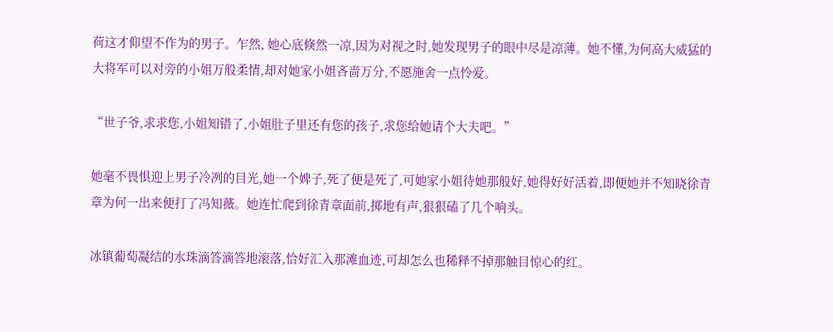荷这才仰望不作为的男子。乍然, 她心底倏然一凉,因为对视之时,她发现男子的眼中尽是凉薄。她不懂,为何高大威猛的大将军可以对旁的小姐万般柔情,却对她家小姐吝啬万分,不愿施舍一点怜爱。

“世子爷,求求您,小姐知错了,小姐肚子里还有您的孩子,求您给她请个大夫吧。”

她毫不畏惧迎上男子冷冽的目光,她一个婢子,死了便是死了,可她家小姐待她那般好,她得好好活着,即便她并不知晓徐青章为何一出来便打了冯知薇。她连忙爬到徐青章面前,掷地有声,狠狠磕了几个响头。

冰镇葡萄凝结的水珠滴答滴答地滚落,恰好汇入那滩血迹,可却怎么也稀释不掉那触目惊心的红。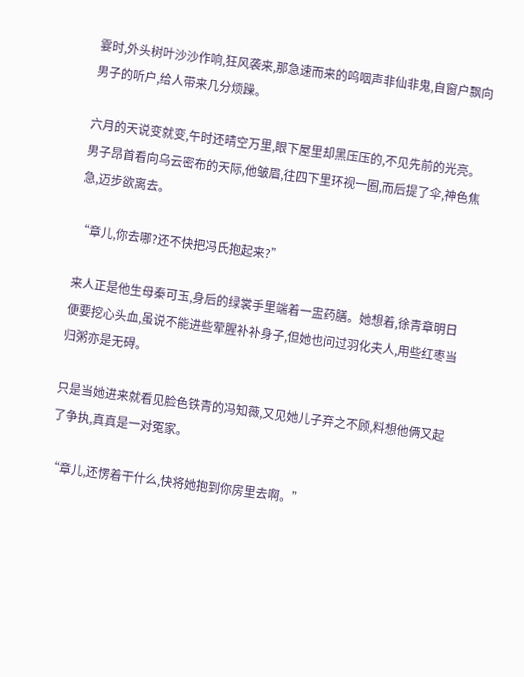霎时,外头树叶沙沙作响,狂风袭来,那急速而来的呜咽声非仙非鬼,自窗户飘向男子的听户,给人带来几分烦躁。

六月的天说变就变,午时还晴空万里,眼下屋里却黑压压的,不见先前的光亮。男子昂首看向乌云密布的天际,他皱眉,往四下里环视一圈,而后提了伞,神色焦急,迈步欲离去。

“章儿,你去哪?还不快把冯氏抱起来?”

来人正是他生母秦可玉,身后的绿裳手里端着一盅药膳。她想着,徐青章明日便要挖心头血,虽说不能进些荤腥补补身子,但她也问过羽化夫人,用些红枣当归粥亦是无碍。

只是当她进来就看见脸色铁青的冯知薇,又见她儿子弃之不顾,料想他俩又起了争执,真真是一对冤家。

“章儿,还愣着干什么,快将她抱到你房里去啊。”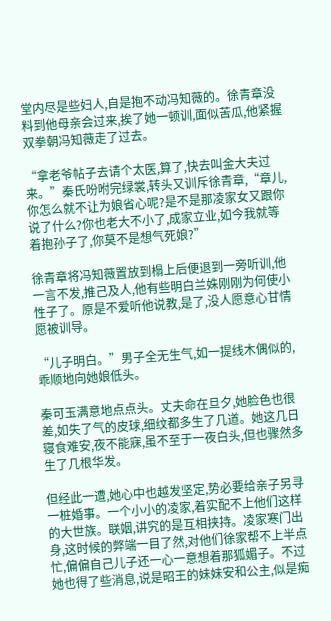堂内尽是些妇人,自是抱不动冯知薇的。徐青章没料到他母亲会过来,挨了她一顿训,面似苦瓜,他紧握双拳朝冯知薇走了过去。

“拿老爷帖子去请个太医,算了,快去叫金大夫过来。”秦氏吩咐完绿裳,转头又训斥徐青章,“章儿,你怎么就不让为娘省心呢?是不是那凌家女又跟你说了什么?你也老大不小了,成家立业,如今我就等着抱孙子了,你莫不是想气死娘?”

徐青章将冯知薇置放到榻上后便退到一旁听训,他一言不发,推己及人,他有些明白兰姝刚刚为何使小性子了。原是不爱听他说教,是了,没人愿意心甘情愿被训导。

“儿子明白。”男子全无生气,如一提线木偶似的,乖顺地向她娘低头。

秦可玉满意地点点头。丈夫命在旦夕,她脸色也很差,如失了气的皮球,细纹都多生了几道。她这几日寝食难安,夜不能寐,虽不至于一夜白头,但也骤然多生了几根华发。

但经此一遭,她心中也越发坚定,势必要给亲子另寻一桩婚事。一个小小的凌家,着实配不上他们这样的大世族。联姻,讲究的是互相挟持。凌家寒门出身,这时候的弊端一目了然,对他们徐家帮不上半点忙,偏偏自己儿子还一心一意想着那狐媚子。不过她也得了些消息,说是昭王的妹妹安和公主,似是痴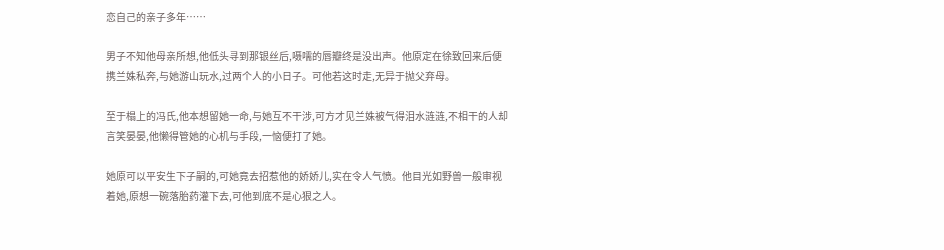恋自己的亲子多年……

男子不知他母亲所想,他低头寻到那银丝后,嗫嚅的唇瓣终是没出声。他原定在徐致回来后便携兰姝私奔,与她游山玩水,过两个人的小日子。可他若这时走,无异于抛父弃母。

至于榻上的冯氏,他本想留她一命,与她互不干涉,可方才见兰姝被气得泪水涟涟,不相干的人却言笑晏晏,他懒得管她的心机与手段,一恼便打了她。

她原可以平安生下子嗣的,可她竟去招惹他的娇娇儿,实在令人气愤。他目光如野兽一般审视着她,原想一碗落胎药灌下去,可他到底不是心狠之人。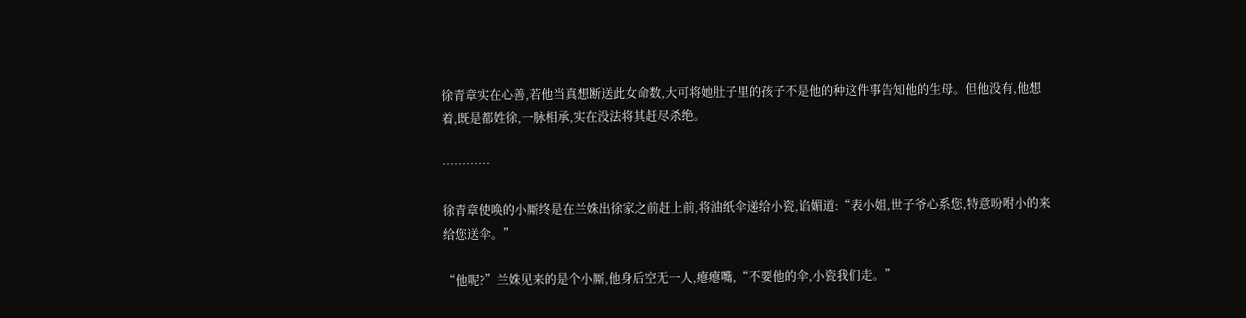徐青章实在心善,若他当真想断送此女命数,大可将她肚子里的孩子不是他的种这件事告知他的生母。但他没有,他想着,既是都姓徐,一脉相承,实在没法将其赶尽杀绝。

…………

徐青章使唤的小厮终是在兰姝出徐家之前赶上前,将油纸伞递给小瓷,谄媚道:“表小姐,世子爷心系您,特意吩咐小的来给您送伞。”

“他呢?”兰姝见来的是个小厮,他身后空无一人,瘪瘪嘴,“不要他的伞,小瓷我们走。”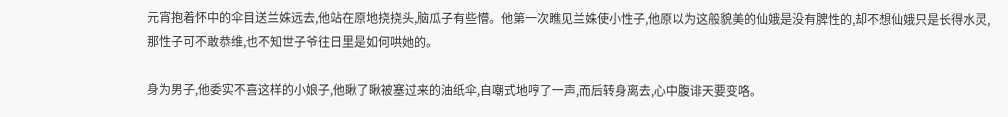元宵抱着怀中的伞目送兰姝远去,他站在原地挠挠头,脑瓜子有些懵。他第一次瞧见兰姝使小性子,他原以为这般貌美的仙娥是没有脾性的,却不想仙娥只是长得水灵,那性子可不敢恭维,也不知世子爷往日里是如何哄她的。

身为男子,他委实不喜这样的小娘子,他瞅了瞅被塞过来的油纸伞,自嘲式地哼了一声,而后转身离去,心中腹诽天要变咯。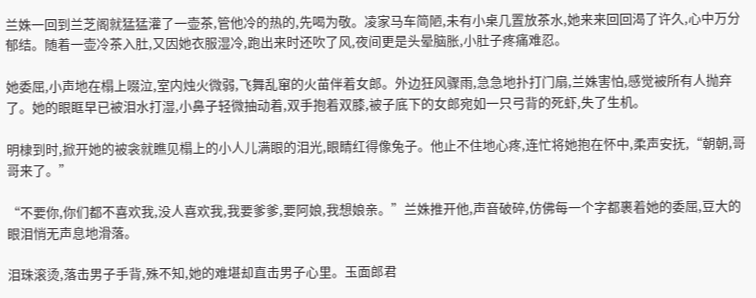兰姝一回到兰芝阁就猛猛灌了一壶茶,管他冷的热的,先喝为敬。凌家马车简陋,未有小桌几置放茶水,她来来回回渴了许久,心中万分郁结。随着一壶冷茶入肚,又因她衣服湿冷,跑出来时还吹了风,夜间更是头晕脑胀,小肚子疼痛难忍。

她委屈,小声地在榻上啜泣,室内烛火微弱,飞舞乱窜的火苗伴着女郎。外边狂风骤雨,急急地扑打门扇,兰姝害怕,感觉被所有人抛弃了。她的眼眶早已被泪水打湿,小鼻子轻微抽动着,双手抱着双膝,被子底下的女郎宛如一只弓背的死虾,失了生机。

明棣到时,掀开她的被衾就瞧见榻上的小人儿满眼的泪光,眼睛红得像兔子。他止不住地心疼,连忙将她抱在怀中,柔声安抚,“朝朝,哥哥来了。”

“不要你,你们都不喜欢我,没人喜欢我,我要爹爹,要阿娘,我想娘亲。”兰姝推开他,声音破碎,仿佛每一个字都裹着她的委屈,豆大的眼泪悄无声息地滑落。

泪珠滚烫,落击男子手背,殊不知,她的难堪却直击男子心里。玉面郎君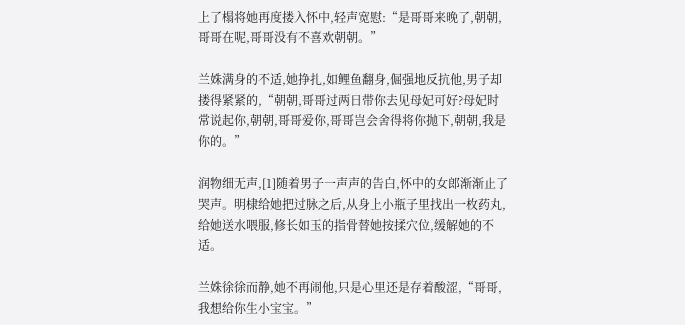上了榻将她再度搂入怀中,轻声宽慰:“是哥哥来晚了,朝朝,哥哥在呢,哥哥没有不喜欢朝朝。”

兰姝满身的不适,她挣扎,如鲤鱼翻身,倔强地反抗他,男子却搂得紧紧的,“朝朝,哥哥过两日带你去见母妃可好?母妃时常说起你,朝朝,哥哥爱你,哥哥岂会舍得将你抛下,朝朝,我是你的。”

润物细无声,[1]随着男子一声声的告白,怀中的女郎渐渐止了哭声。明棣给她把过脉之后,从身上小瓶子里找出一枚药丸,给她送水喂服,修长如玉的指骨替她按揉穴位,缓解她的不适。

兰姝徐徐而静,她不再闹他,只是心里还是存着酸涩,“哥哥,我想给你生小宝宝。”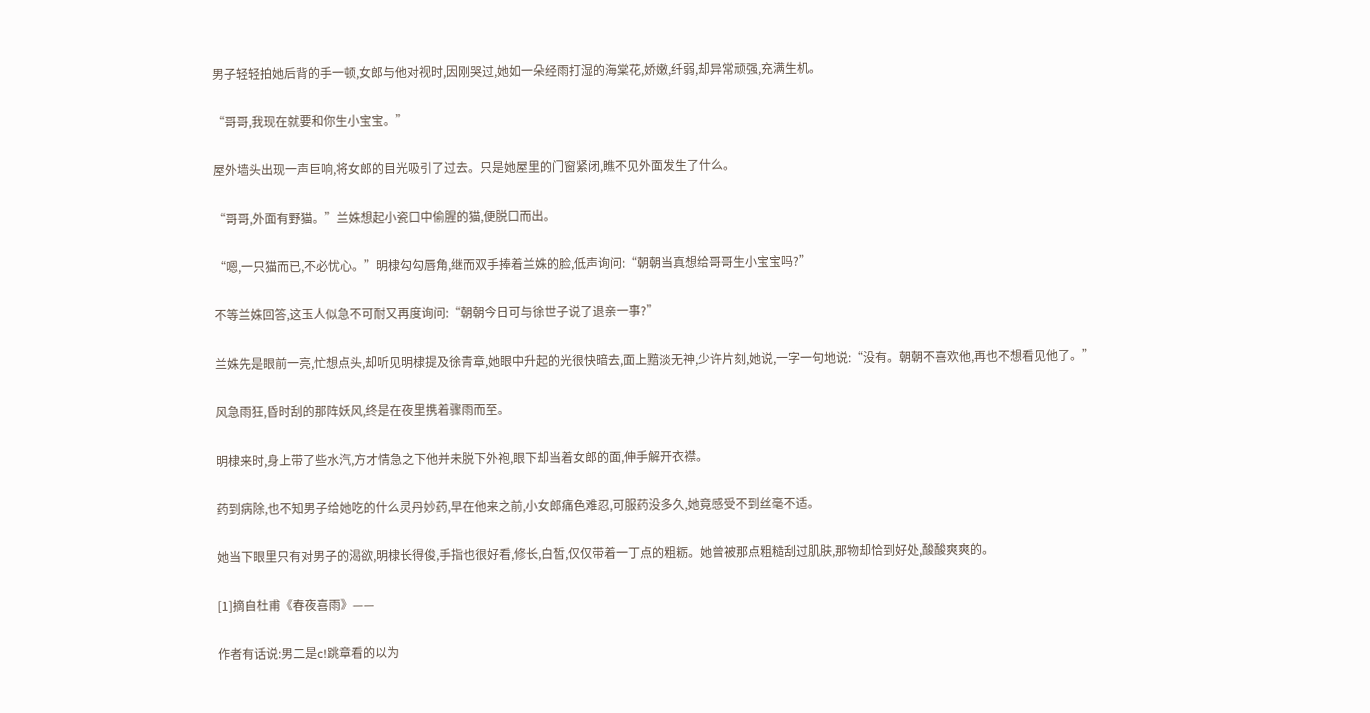男子轻轻拍她后背的手一顿,女郎与他对视时,因刚哭过,她如一朵经雨打湿的海棠花,娇嫩,纤弱,却异常顽强,充满生机。

“哥哥,我现在就要和你生小宝宝。”

屋外墙头出现一声巨响,将女郎的目光吸引了过去。只是她屋里的门窗紧闭,瞧不见外面发生了什么。

“哥哥,外面有野猫。”兰姝想起小瓷口中偷腥的猫,便脱口而出。

“嗯,一只猫而已,不必忧心。”明棣勾勾唇角,继而双手捧着兰姝的脸,低声询问:“朝朝当真想给哥哥生小宝宝吗?”

不等兰姝回答,这玉人似急不可耐又再度询问:“朝朝今日可与徐世子说了退亲一事?”

兰姝先是眼前一亮,忙想点头,却听见明棣提及徐青章,她眼中升起的光很快暗去,面上黯淡无神,少许片刻,她说,一字一句地说:“没有。朝朝不喜欢他,再也不想看见他了。”

风急雨狂,昏时刮的那阵妖风,终是在夜里携着骤雨而至。

明棣来时,身上带了些水汽,方才情急之下他并未脱下外袍,眼下却当着女郎的面,伸手解开衣襟。

药到病除,也不知男子给她吃的什么灵丹妙药,早在他来之前,小女郎痛色难忍,可服药没多久,她竟感受不到丝毫不适。

她当下眼里只有对男子的渴欲,明棣长得俊,手指也很好看,修长,白皙,仅仅带着一丁点的粗粝。她曾被那点粗糙刮过肌肤,那物却恰到好处,酸酸爽爽的。

[1]摘自杜甫《春夜喜雨》——

作者有话说:男二是c!跳章看的以为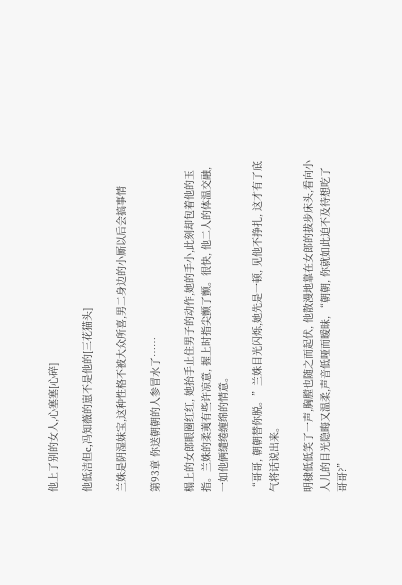他上了别的女人,心塞塞[心碎]

他低洁但c,冯知薇的崽不是他的[三花猫头]

兰姝是阴湿妹宝,这种性格不被大众所喜,男二身边的小厮以后会搞事情

第93章 你送朝朝的人参冒水了……

榻上的女郎眼圈红红, 她抬手止住男子的动作,她的手小,此刻却包着他的玉指。兰姝的柔荑有些许凉意, 握上时指尖颤了颤。很快, 他二人的体温交融, 一如他俩缱绻缠绵的情意。

“哥哥, 朝朝替你脱。”兰姝目光闪烁,她先是一顿, 见他不挣扎, 这才有了底气将话说出来。

明棣低低笑了一声,胸膛也随之而起伏, 他散漫地靠在女郎的拔步床头,看向小人儿的目光隐晦又温柔,声音低哑而暧昧, “朝朝, 你就如此迫不及待想吃了哥哥?”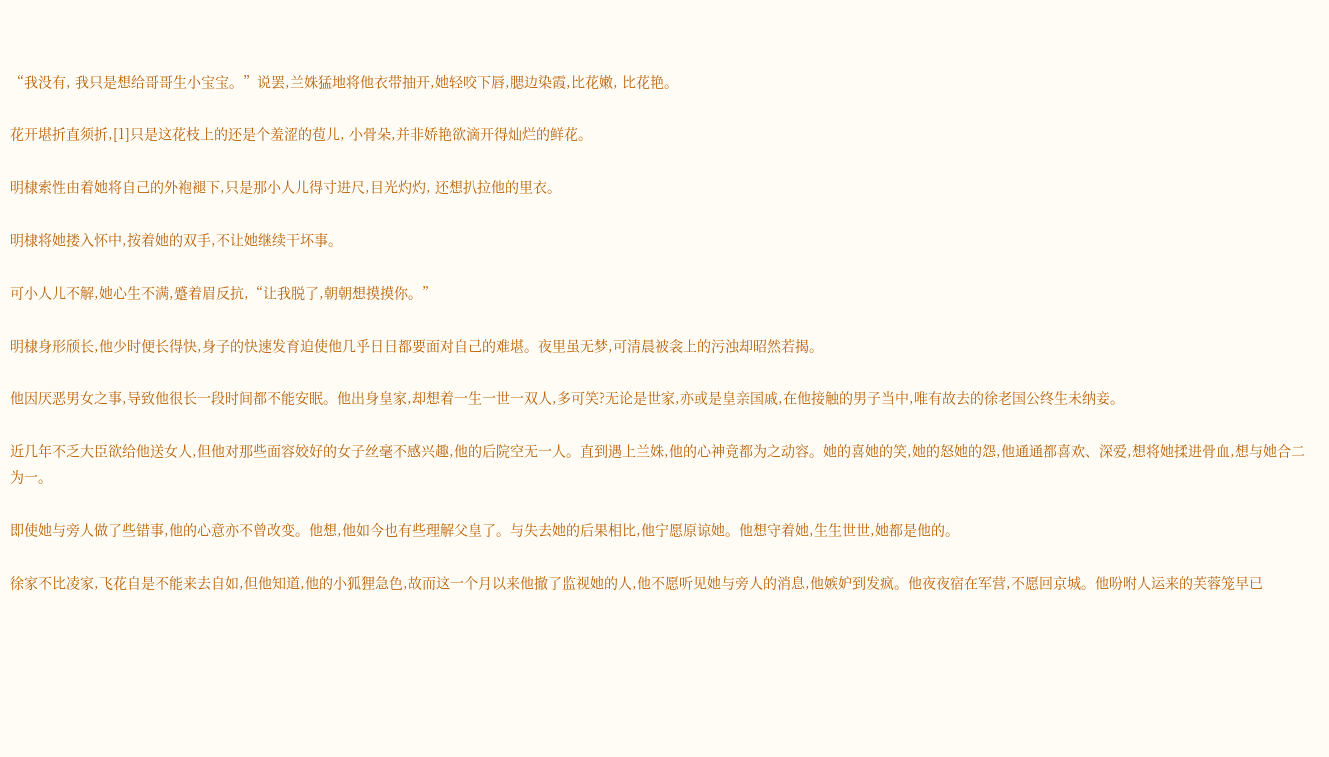“我没有, 我只是想给哥哥生小宝宝。”说罢,兰姝猛地将他衣带抽开,她轻咬下唇,腮边染霞,比花嫩, 比花艳。

花开堪折直须折,[1]只是这花枝上的还是个羞涩的苞儿, 小骨朵,并非娇艳欲滴开得灿烂的鲜花。

明棣索性由着她将自己的外袍褪下,只是那小人儿得寸进尺,目光灼灼, 还想扒拉他的里衣。

明棣将她搂入怀中,按着她的双手,不让她继续干坏事。

可小人儿不解,她心生不满,蹙着眉反抗,“让我脱了,朝朝想摸摸你。”

明棣身形颀长,他少时便长得快,身子的快速发育迫使他几乎日日都要面对自己的难堪。夜里虽无梦,可清晨被衾上的污浊却昭然若揭。

他因厌恶男女之事,导致他很长一段时间都不能安眠。他出身皇家,却想着一生一世一双人,多可笑?无论是世家,亦或是皇亲国戚,在他接触的男子当中,唯有故去的徐老国公终生未纳妾。

近几年不乏大臣欲给他送女人,但他对那些面容姣好的女子丝毫不感兴趣,他的后院空无一人。直到遇上兰姝,他的心神竟都为之动容。她的喜她的笑,她的怒她的怨,他通通都喜欢、深爱,想将她揉进骨血,想与她合二为一。

即使她与旁人做了些错事,他的心意亦不曾改变。他想,他如今也有些理解父皇了。与失去她的后果相比,他宁愿原谅她。他想守着她,生生世世,她都是他的。

徐家不比凌家,飞花自是不能来去自如,但他知道,他的小狐狸急色,故而这一个月以来他撤了监视她的人,他不愿听见她与旁人的消息,他嫉妒到发疯。他夜夜宿在军营,不愿回京城。他吩咐人运来的芙蓉笼早已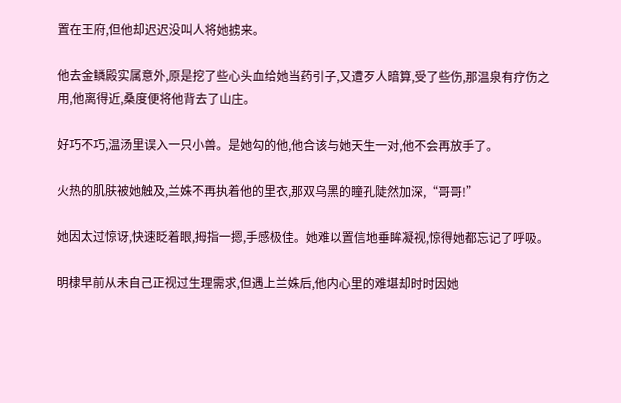置在王府,但他却迟迟没叫人将她掳来。

他去金鳞殿实属意外,原是挖了些心头血给她当药引子,又遭歹人暗算,受了些伤,那温泉有疗伤之用,他离得近,桑度便将他背去了山庄。

好巧不巧,温汤里误入一只小兽。是她勾的他,他合该与她天生一对,他不会再放手了。

火热的肌肤被她触及,兰姝不再执着他的里衣,那双乌黑的瞳孔陡然加深,“哥哥!”

她因太过惊讶,快速眨着眼,拇指一摁,手感极佳。她难以置信地垂眸凝视,惊得她都忘记了呼吸。

明棣早前从未自己正视过生理需求,但遇上兰姝后,他内心里的难堪却时时因她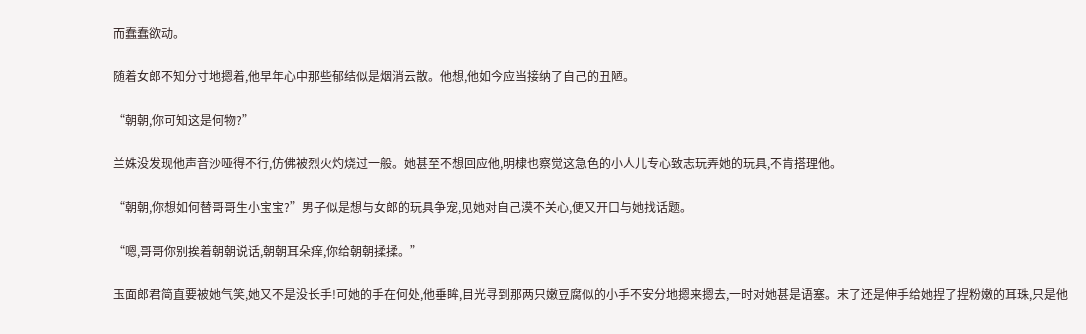而蠢蠢欲动。

随着女郎不知分寸地摁着,他早年心中那些郁结似是烟消云散。他想,他如今应当接纳了自己的丑陋。

“朝朝,你可知这是何物?”

兰姝没发现他声音沙哑得不行,仿佛被烈火灼烧过一般。她甚至不想回应他,明棣也察觉这急色的小人儿专心致志玩弄她的玩具,不肯搭理他。

“朝朝,你想如何替哥哥生小宝宝?”男子似是想与女郎的玩具争宠,见她对自己漠不关心,便又开口与她找话题。

“嗯,哥哥你别挨着朝朝说话,朝朝耳朵痒,你给朝朝揉揉。”

玉面郎君简直要被她气笑,她又不是没长手!可她的手在何处,他垂眸,目光寻到那两只嫩豆腐似的小手不安分地摁来摁去,一时对她甚是语塞。末了还是伸手给她捏了捏粉嫩的耳珠,只是他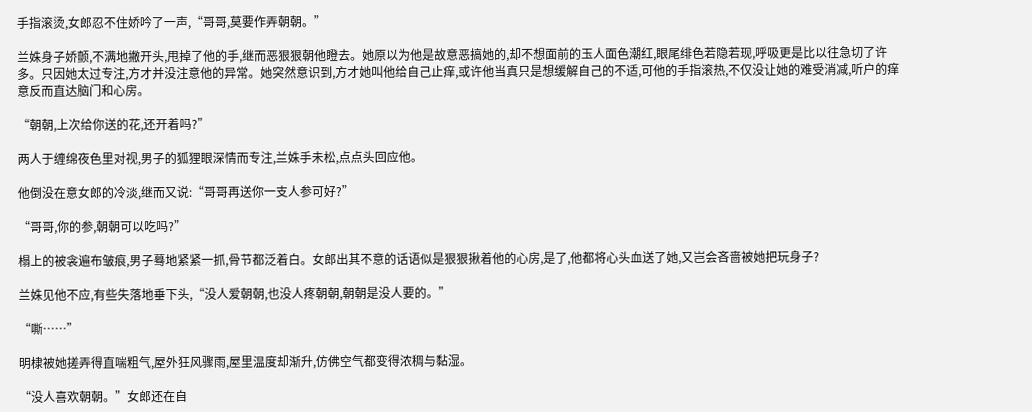手指滚烫,女郎忍不住娇吟了一声,“哥哥,莫要作弄朝朝。”

兰姝身子娇颤,不满地撇开头,甩掉了他的手,继而恶狠狠朝他瞪去。她原以为他是故意恶搞她的,却不想面前的玉人面色潮红,眼尾绯色若隐若现,呼吸更是比以往急切了许多。只因她太过专注,方才并没注意他的异常。她突然意识到,方才她叫他给自己止痒,或许他当真只是想缓解自己的不适,可他的手指滚热,不仅没让她的难受消减,听户的痒意反而直达脑门和心房。

“朝朝,上次给你送的花,还开着吗?”

两人于缠绵夜色里对视,男子的狐狸眼深情而专注,兰姝手未松,点点头回应他。

他倒没在意女郎的冷淡,继而又说:“哥哥再送你一支人参可好?”

“哥哥,你的参,朝朝可以吃吗?”

榻上的被衾遍布皱痕,男子蓦地紧紧一抓,骨节都泛着白。女郎出其不意的话语似是狠狠揪着他的心房,是了,他都将心头血送了她,又岂会吝啬被她把玩身子?

兰姝见他不应,有些失落地垂下头,“没人爱朝朝,也没人疼朝朝,朝朝是没人要的。”

“嘶……”

明棣被她搓弄得直喘粗气,屋外狂风骤雨,屋里温度却渐升,仿佛空气都变得浓稠与黏湿。

“没人喜欢朝朝。”女郎还在自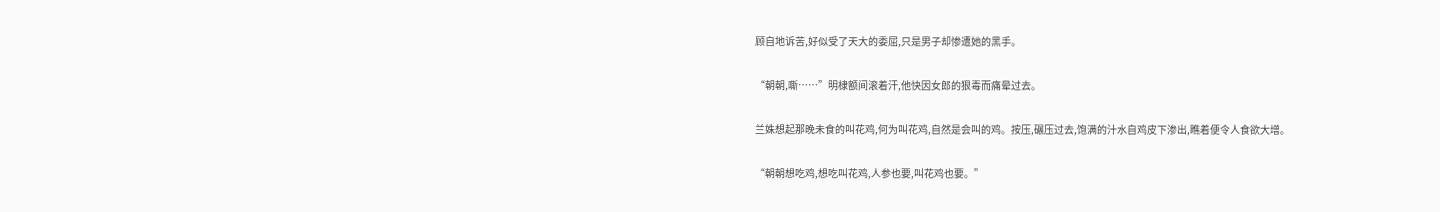顾自地诉苦,好似受了天大的委屈,只是男子却惨遭她的黑手。

“朝朝,嘶……”明棣额间滚着汗,他快因女郎的狠毒而痛晕过去。

兰姝想起那晚未食的叫花鸡,何为叫花鸡,自然是会叫的鸡。按压,碾压过去,饱满的汁水自鸡皮下渗出,瞧着便令人食欲大增。

“朝朝想吃鸡,想吃叫花鸡,人参也要,叫花鸡也要。”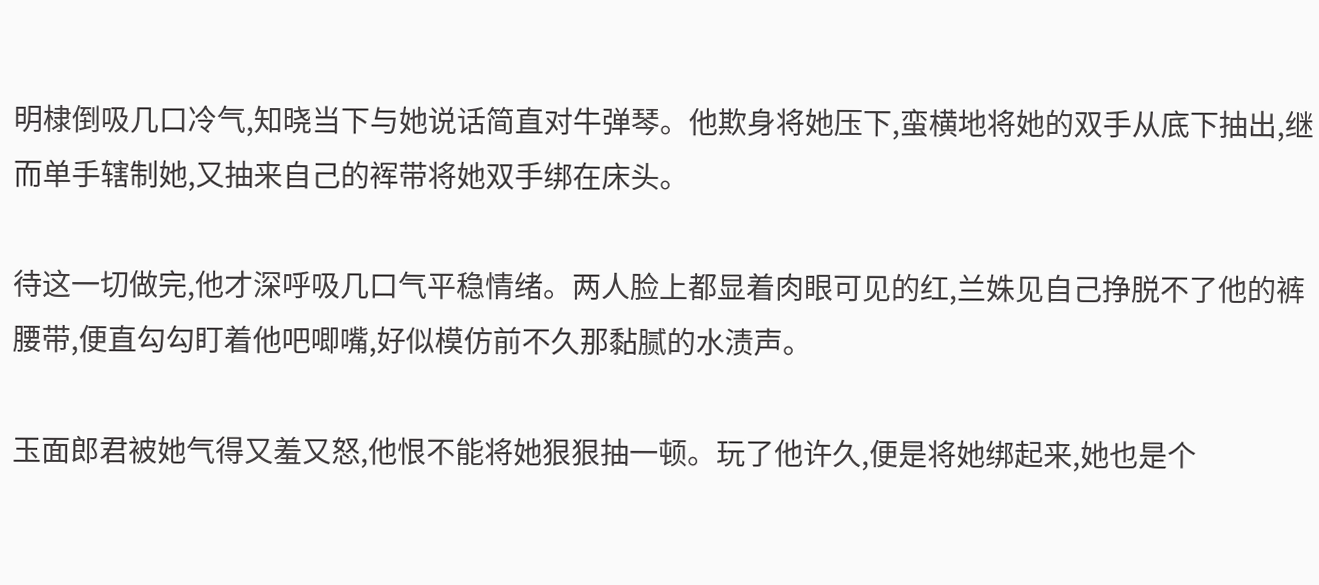明棣倒吸几口冷气,知晓当下与她说话简直对牛弹琴。他欺身将她压下,蛮横地将她的双手从底下抽出,继而单手辖制她,又抽来自己的裈带将她双手绑在床头。

待这一切做完,他才深呼吸几口气平稳情绪。两人脸上都显着肉眼可见的红,兰姝见自己挣脱不了他的裤腰带,便直勾勾盯着他吧唧嘴,好似模仿前不久那黏腻的水渍声。

玉面郎君被她气得又羞又怒,他恨不能将她狠狠抽一顿。玩了他许久,便是将她绑起来,她也是个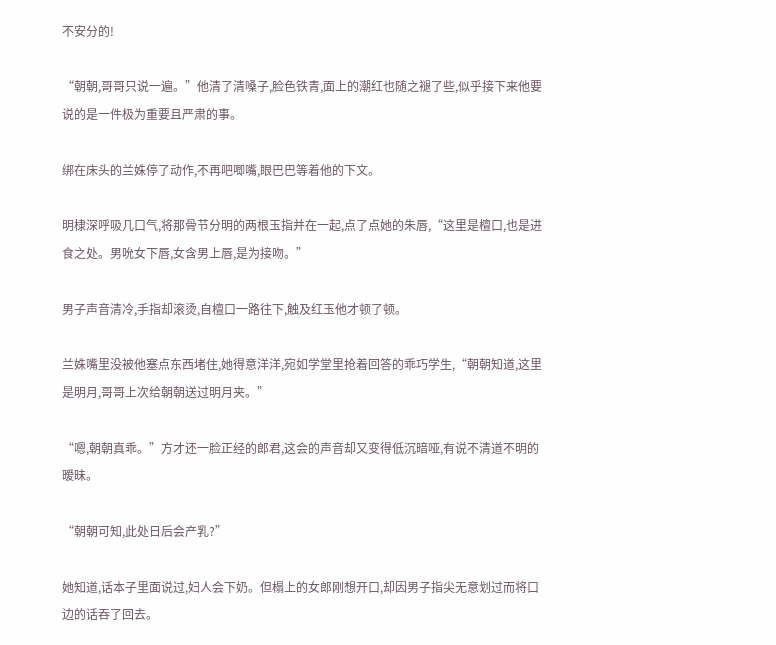不安分的!

“朝朝,哥哥只说一遍。”他清了清嗓子,脸色铁青,面上的潮红也随之褪了些,似乎接下来他要说的是一件极为重要且严肃的事。

绑在床头的兰姝停了动作,不再吧唧嘴,眼巴巴等着他的下文。

明棣深呼吸几口气,将那骨节分明的两根玉指并在一起,点了点她的朱唇,“这里是檀口,也是进食之处。男吮女下唇,女含男上唇,是为接吻。”

男子声音清冷,手指却滚烫,自檀口一路往下,触及红玉他才顿了顿。

兰姝嘴里没被他塞点东西堵住,她得意洋洋,宛如学堂里抢着回答的乖巧学生,“朝朝知道,这里是明月,哥哥上次给朝朝送过明月夹。”

“嗯,朝朝真乖。”方才还一脸正经的郎君,这会的声音却又变得低沉暗哑,有说不清道不明的暧昧。

“朝朝可知,此处日后会产乳?”

她知道,话本子里面说过,妇人会下奶。但榻上的女郎刚想开口,却因男子指尖无意划过而将口边的话吞了回去。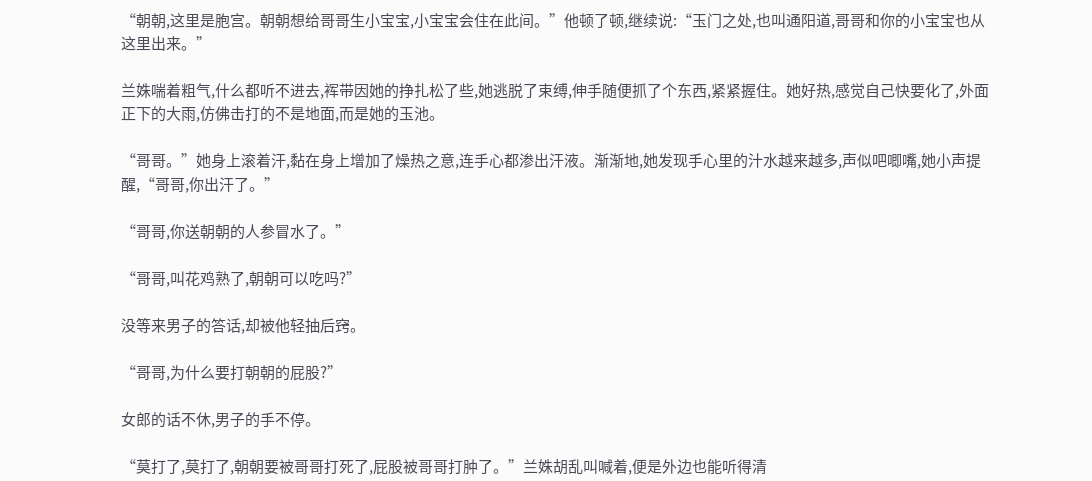“朝朝,这里是胞宫。朝朝想给哥哥生小宝宝,小宝宝会住在此间。”他顿了顿,继续说:“玉门之处,也叫通阳道,哥哥和你的小宝宝也从这里出来。”

兰姝喘着粗气,什么都听不进去,裈带因她的挣扎松了些,她逃脱了束缚,伸手随便抓了个东西,紧紧握住。她好热,感觉自己快要化了,外面正下的大雨,仿佛击打的不是地面,而是她的玉池。

“哥哥。”她身上滚着汗,黏在身上增加了燥热之意,连手心都渗出汗液。渐渐地,她发现手心里的汁水越来越多,声似吧唧嘴,她小声提醒,“哥哥,你出汗了。”

“哥哥,你送朝朝的人参冒水了。”

“哥哥,叫花鸡熟了,朝朝可以吃吗?”

没等来男子的答话,却被他轻抽后窍。

“哥哥,为什么要打朝朝的屁股?”

女郎的话不休,男子的手不停。

“莫打了,莫打了,朝朝要被哥哥打死了,屁股被哥哥打肿了。”兰姝胡乱叫喊着,便是外边也能听得清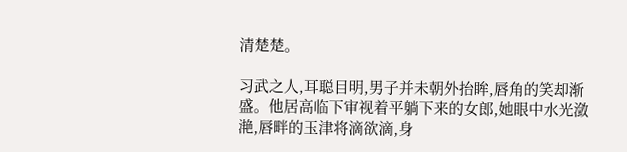清楚楚。

习武之人,耳聪目明,男子并未朝外抬眸,唇角的笑却渐盛。他居高临下审视着平躺下来的女郎,她眼中水光潋滟,唇畔的玉津将滴欲滴,身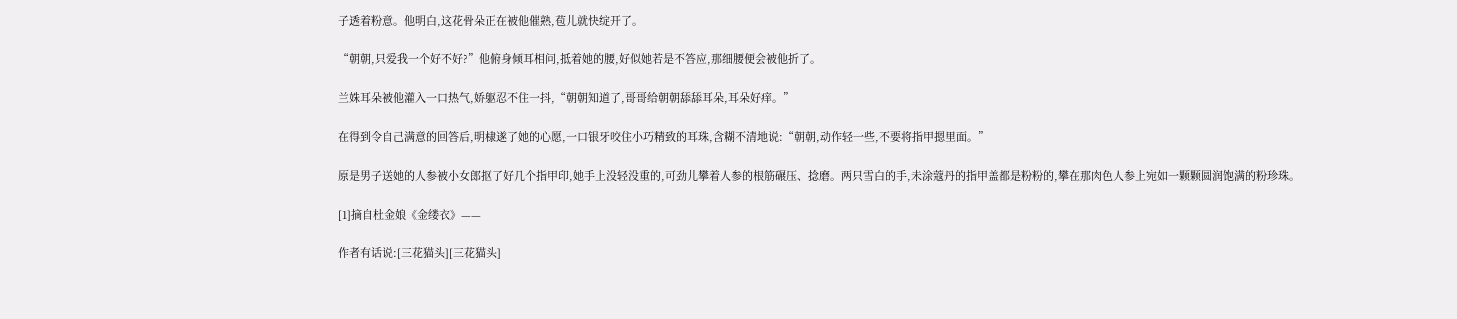子透着粉意。他明白,这花骨朵正在被他催熟,苞儿就快绽开了。

“朝朝,只爱我一个好不好?”他俯身倾耳相问,抵着她的腰,好似她若是不答应,那细腰便会被他折了。

兰姝耳朵被他灌入一口热气,娇躯忍不住一抖,“朝朝知道了,哥哥给朝朝舔舔耳朵,耳朵好痒。”

在得到令自己满意的回答后,明棣遂了她的心愿,一口银牙咬住小巧精致的耳珠,含糊不清地说:“朝朝,动作轻一些,不要将指甲摁里面。”

原是男子送她的人参被小女郎抠了好几个指甲印,她手上没轻没重的,可劲儿攀着人参的根筋碾压、捻磨。两只雪白的手,未涂蔻丹的指甲盖都是粉粉的,攀在那肉色人参上宛如一颗颗圆润饱满的粉珍珠。

[1]摘自杜金娘《金缕衣》——

作者有话说:[三花猫头][三花猫头]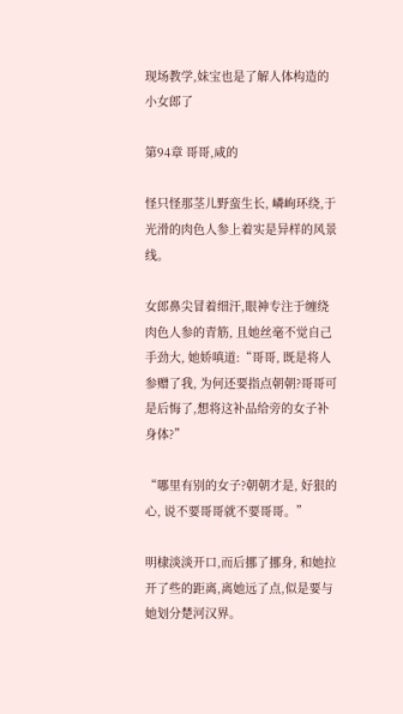现场教学,妹宝也是了解人体构造的小女郎了

第94章 哥哥,咸的

怪只怪那茎儿野蛮生长, 嶙峋环绕,于光滑的肉色人参上着实是异样的风景线。

女郎鼻尖冒着细汗,眼神专注于缠绕肉色人参的青筋, 且她丝毫不觉自己手劲大, 她娇嗔道:“哥哥, 既是将人参赠了我, 为何还要指点朝朝?哥哥可是后悔了,想将这补品给旁的女子补身体?”

“哪里有别的女子?朝朝才是, 好狠的心, 说不要哥哥就不要哥哥。”

明棣淡淡开口,而后挪了挪身, 和她拉开了些的距离,离她远了点,似是要与她划分楚河汉界。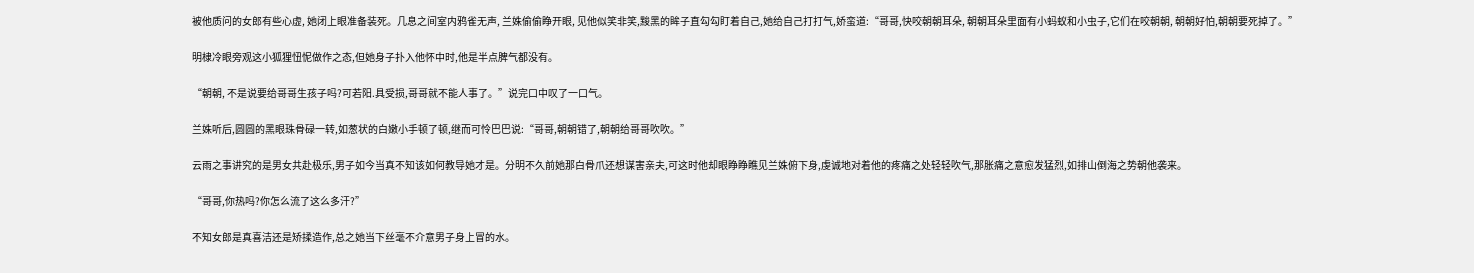被他质问的女郎有些心虚, 她闭上眼准备装死。几息之间室内鸦雀无声, 兰姝偷偷睁开眼, 见他似笑非笑,黢黑的眸子直勾勾盯着自己,她给自己打打气,娇蛮道:“哥哥,快咬朝朝耳朵, 朝朝耳朵里面有小蚂蚁和小虫子,它们在咬朝朝, 朝朝好怕,朝朝要死掉了。”

明棣冷眼旁观这小狐狸忸怩做作之态,但她身子扑入他怀中时,他是半点脾气都没有。

“朝朝, 不是说要给哥哥生孩子吗?可若阳.具受损,哥哥就不能人事了。”说完口中叹了一口气。

兰姝听后,圆圆的黑眼珠骨碌一转,如葱状的白嫩小手顿了顿,继而可怜巴巴说:“哥哥,朝朝错了,朝朝给哥哥吹吹。”

云雨之事讲究的是男女共赴极乐,男子如今当真不知该如何教导她才是。分明不久前她那白骨爪还想谋害亲夫,可这时他却眼睁睁瞧见兰姝俯下身,虔诚地对着他的疼痛之处轻轻吹气,那胀痛之意愈发猛烈,如排山倒海之势朝他袭来。

“哥哥,你热吗?你怎么流了这么多汗?”

不知女郎是真喜洁还是矫揉造作,总之她当下丝毫不介意男子身上冒的水。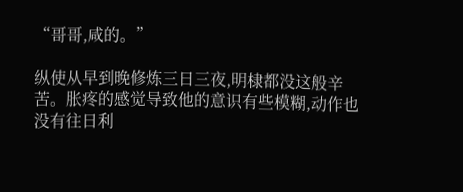“哥哥,咸的。”

纵使从早到晚修炼三日三夜,明棣都没这般辛苦。胀疼的感觉导致他的意识有些模糊,动作也没有往日利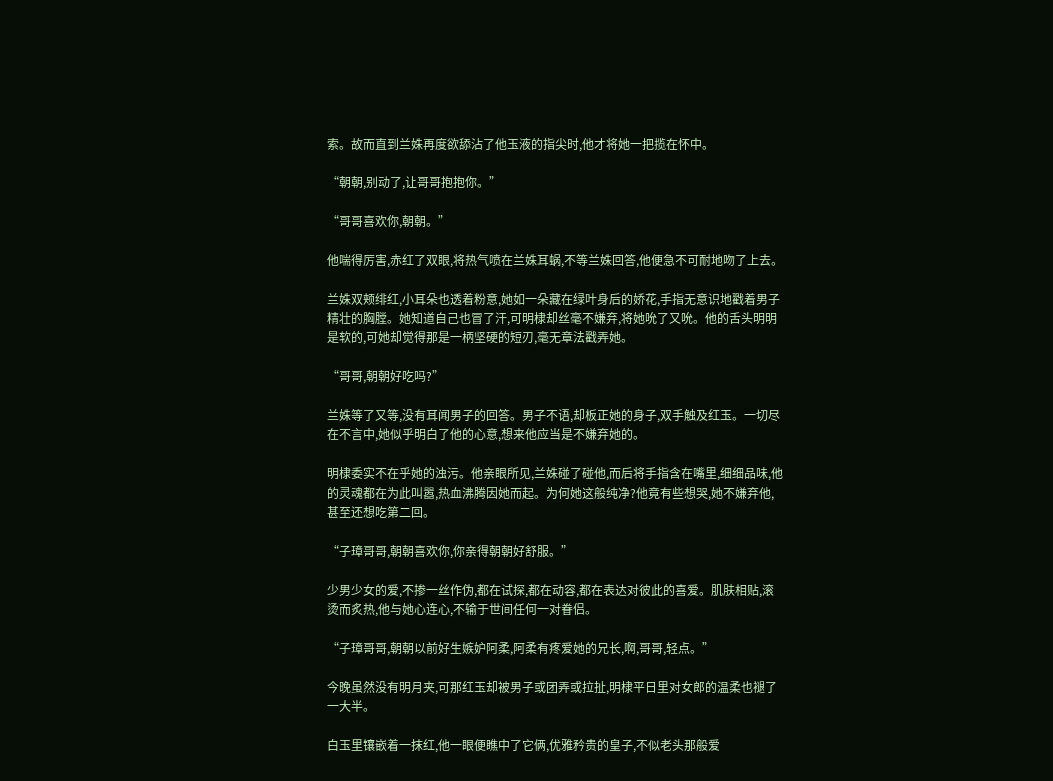索。故而直到兰姝再度欲舔沾了他玉液的指尖时,他才将她一把揽在怀中。

“朝朝,别动了,让哥哥抱抱你。”

“哥哥喜欢你,朝朝。”

他喘得厉害,赤红了双眼,将热气喷在兰姝耳蜗,不等兰姝回答,他便急不可耐地吻了上去。

兰姝双颊绯红,小耳朵也透着粉意,她如一朵藏在绿叶身后的娇花,手指无意识地戳着男子精壮的胸膛。她知道自己也冒了汗,可明棣却丝毫不嫌弃,将她吮了又吮。他的舌头明明是软的,可她却觉得那是一柄坚硬的短刃,毫无章法戳弄她。

“哥哥,朝朝好吃吗?”

兰姝等了又等,没有耳闻男子的回答。男子不语,却板正她的身子,双手触及红玉。一切尽在不言中,她似乎明白了他的心意,想来他应当是不嫌弃她的。

明棣委实不在乎她的浊污。他亲眼所见,兰姝碰了碰他,而后将手指含在嘴里,细细品味,他的灵魂都在为此叫嚣,热血沸腾因她而起。为何她这般纯净?他竟有些想哭,她不嫌弃他,甚至还想吃第二回。

“子璋哥哥,朝朝喜欢你,你亲得朝朝好舒服。”

少男少女的爱,不掺一丝作伪,都在试探,都在动容,都在表达对彼此的喜爱。肌肤相贴,滚烫而炙热,他与她心连心,不输于世间任何一对眷侣。

“子璋哥哥,朝朝以前好生嫉妒阿柔,阿柔有疼爱她的兄长,啊,哥哥,轻点。”

今晚虽然没有明月夹,可那红玉却被男子或团弄或拉扯,明棣平日里对女郎的温柔也褪了一大半。

白玉里镶嵌着一抹红,他一眼便瞧中了它俩,优雅矜贵的皇子,不似老头那般爱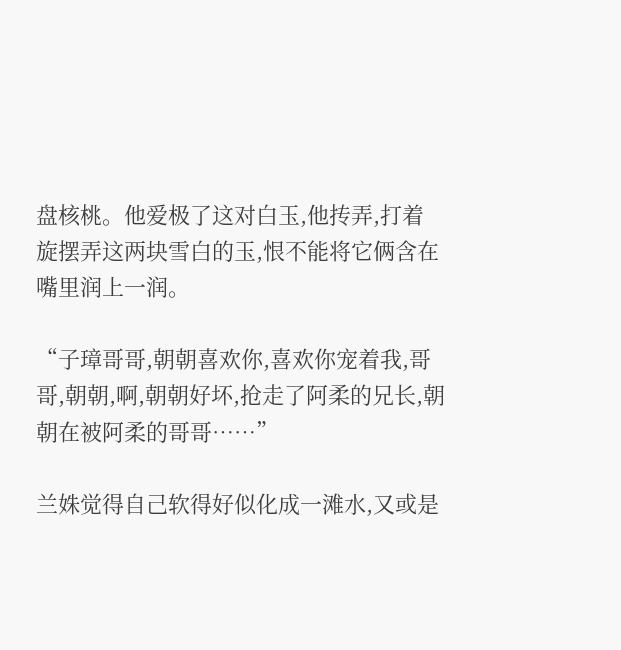盘核桃。他爱极了这对白玉,他抟弄,打着旋摆弄这两块雪白的玉,恨不能将它俩含在嘴里润上一润。

“子璋哥哥,朝朝喜欢你,喜欢你宠着我,哥哥,朝朝,啊,朝朝好坏,抢走了阿柔的兄长,朝朝在被阿柔的哥哥……”

兰姝觉得自己软得好似化成一滩水,又或是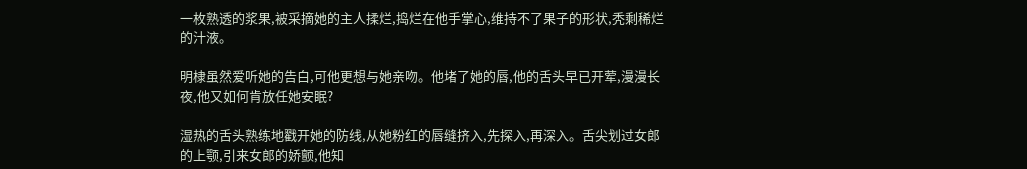一枚熟透的浆果,被采摘她的主人揉烂,捣烂在他手掌心,维持不了果子的形状,秃剩稀烂的汁液。

明棣虽然爱听她的告白,可他更想与她亲吻。他堵了她的唇,他的舌头早已开荤,漫漫长夜,他又如何肯放任她安眠?

湿热的舌头熟练地戳开她的防线,从她粉红的唇缝挤入,先探入,再深入。舌尖划过女郎的上颚,引来女郎的娇颤,他知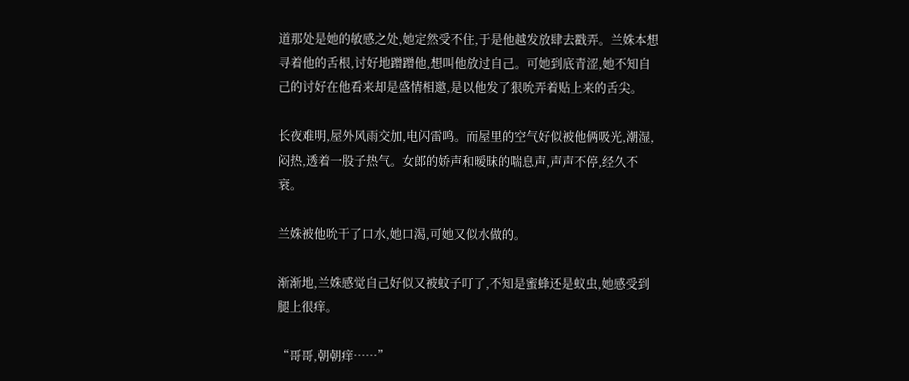道那处是她的敏感之处,她定然受不住,于是他越发放肆去戳弄。兰姝本想寻着他的舌根,讨好地蹭蹭他,想叫他放过自己。可她到底青涩,她不知自己的讨好在他看来却是盛情相邀,是以他发了狠吮弄着贴上来的舌尖。

长夜难明,屋外风雨交加,电闪雷鸣。而屋里的空气好似被他俩吸光,潮湿,闷热,透着一股子热气。女郎的娇声和暧昧的喘息声,声声不停,经久不衰。

兰姝被他吮干了口水,她口渴,可她又似水做的。

渐渐地,兰姝感觉自己好似又被蚊子叮了,不知是蜜蜂还是蚁虫,她感受到腿上很痒。

“哥哥,朝朝痒……”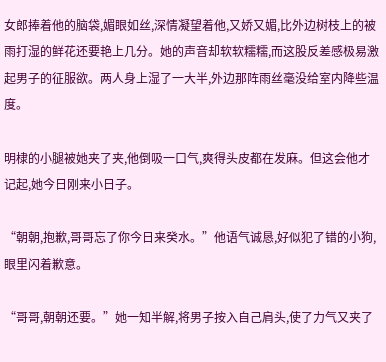女郎捧着他的脑袋,媚眼如丝,深情凝望着他,又娇又媚,比外边树枝上的被雨打湿的鲜花还要艳上几分。她的声音却软软糯糯,而这股反差感极易激起男子的征服欲。两人身上湿了一大半,外边那阵雨丝毫没给室内降些温度。

明棣的小腿被她夹了夹,他倒吸一口气,爽得头皮都在发麻。但这会他才记起,她今日刚来小日子。

“朝朝,抱歉,哥哥忘了你今日来癸水。”他语气诚恳,好似犯了错的小狗,眼里闪着歉意。

“哥哥,朝朝还要。”她一知半解,将男子按入自己肩头,使了力气又夹了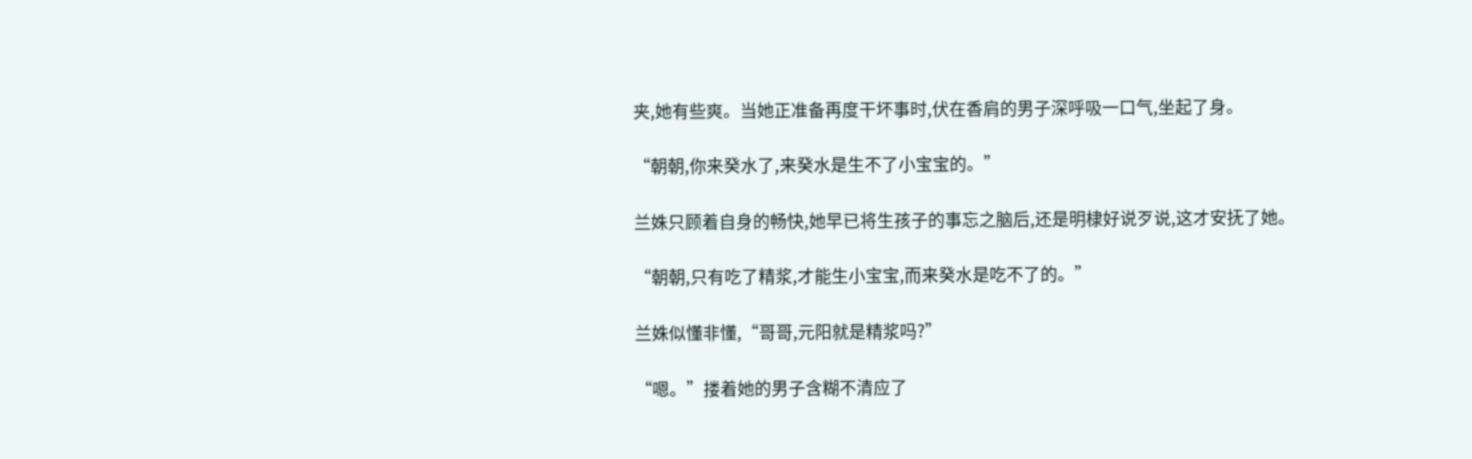夹,她有些爽。当她正准备再度干坏事时,伏在香肩的男子深呼吸一口气,坐起了身。

“朝朝,你来癸水了,来癸水是生不了小宝宝的。”

兰姝只顾着自身的畅快,她早已将生孩子的事忘之脑后,还是明棣好说歹说,这才安抚了她。

“朝朝,只有吃了精浆,才能生小宝宝,而来癸水是吃不了的。”

兰姝似懂非懂,“哥哥,元阳就是精浆吗?”

“嗯。”搂着她的男子含糊不清应了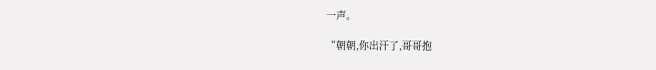一声。

“朝朝,你出汗了,哥哥抱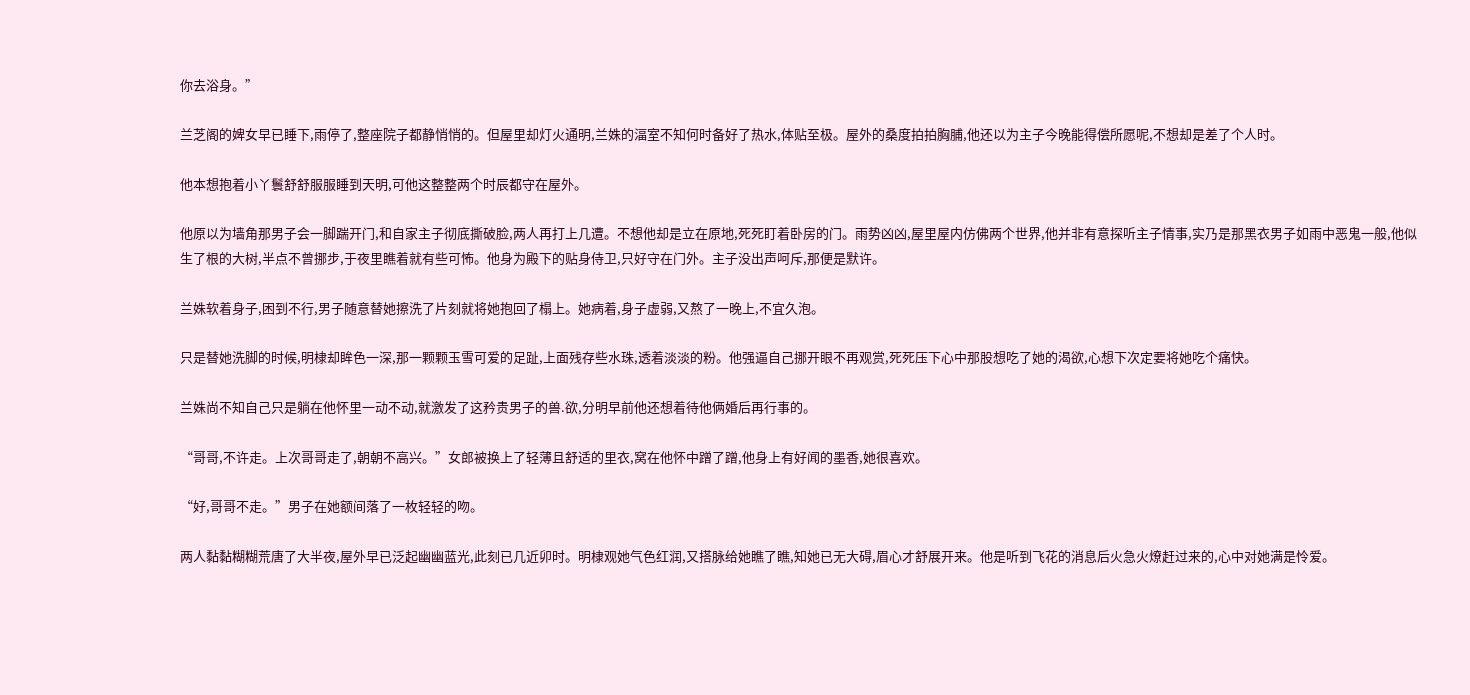你去浴身。”

兰芝阁的婢女早已睡下,雨停了,整座院子都静悄悄的。但屋里却灯火通明,兰姝的湢室不知何时备好了热水,体贴至极。屋外的桑度拍拍胸脯,他还以为主子今晚能得偿所愿呢,不想却是差了个人时。

他本想抱着小丫鬟舒舒服服睡到天明,可他这整整两个时辰都守在屋外。

他原以为墙角那男子会一脚踹开门,和自家主子彻底撕破脸,两人再打上几遭。不想他却是立在原地,死死盯着卧房的门。雨势凶凶,屋里屋内仿佛两个世界,他并非有意探听主子情事,实乃是那黑衣男子如雨中恶鬼一般,他似生了根的大树,半点不曾挪步,于夜里瞧着就有些可怖。他身为殿下的贴身侍卫,只好守在门外。主子没出声呵斥,那便是默许。

兰姝软着身子,困到不行,男子随意替她擦洗了片刻就将她抱回了榻上。她病着,身子虚弱,又熬了一晚上,不宜久泡。

只是替她洗脚的时候,明棣却眸色一深,那一颗颗玉雪可爱的足趾,上面残存些水珠,透着淡淡的粉。他强逼自己挪开眼不再观赏,死死压下心中那股想吃了她的渴欲,心想下次定要将她吃个痛快。

兰姝尚不知自己只是躺在他怀里一动不动,就激发了这矜贵男子的兽.欲,分明早前他还想着待他俩婚后再行事的。

“哥哥,不许走。上次哥哥走了,朝朝不高兴。”女郎被换上了轻薄且舒适的里衣,窝在他怀中蹭了蹭,他身上有好闻的墨香,她很喜欢。

“好,哥哥不走。”男子在她额间落了一枚轻轻的吻。

两人黏黏糊糊荒唐了大半夜,屋外早已泛起幽幽蓝光,此刻已几近卯时。明棣观她气色红润,又搭脉给她瞧了瞧,知她已无大碍,眉心才舒展开来。他是听到飞花的消息后火急火燎赶过来的,心中对她满是怜爱。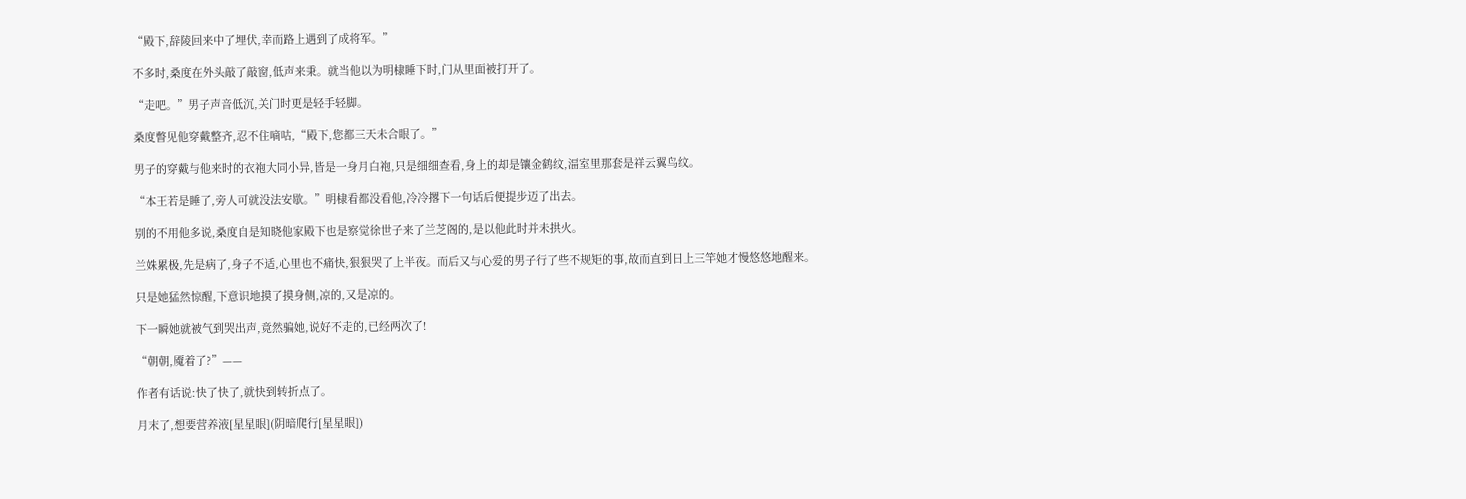“殿下,辞陵回来中了埋伏,幸而路上遇到了成将军。”

不多时,桑度在外头敲了敲窗,低声来秉。就当他以为明棣睡下时,门从里面被打开了。

“走吧。”男子声音低沉,关门时更是轻手轻脚。

桑度瞥见他穿戴整齐,忍不住嘀咕,“殿下,您都三天未合眼了。”

男子的穿戴与他来时的衣袍大同小异,皆是一身月白袍,只是细细查看,身上的却是镶金鹤纹,湢室里那套是祥云翼鸟纹。

“本王若是睡了,旁人可就没法安歇。”明棣看都没看他,冷冷撂下一句话后便提步迈了出去。

别的不用他多说,桑度自是知晓他家殿下也是察觉徐世子来了兰芝阁的,是以他此时并未拱火。

兰姝累极,先是病了,身子不适,心里也不痛快,狠狠哭了上半夜。而后又与心爱的男子行了些不规矩的事,故而直到日上三竿她才慢悠悠地醒来。

只是她猛然惊醒,下意识地摸了摸身侧,凉的,又是凉的。

下一瞬她就被气到哭出声,竟然骗她,说好不走的,已经两次了!

“朝朝,魇着了?”——

作者有话说:快了快了,就快到转折点了。

月末了,想要营养液[星星眼](阴暗爬行[星星眼])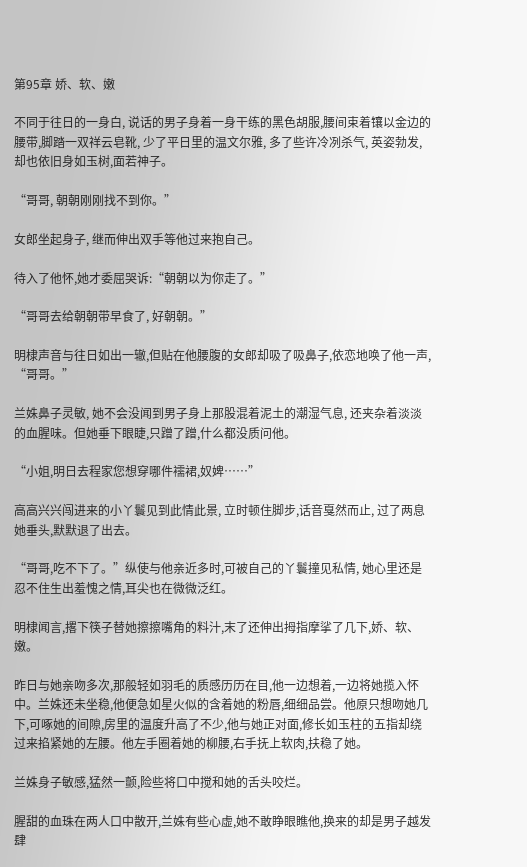第95章 娇、软、嫩

不同于往日的一身白, 说话的男子身着一身干练的黑色胡服,腰间束着镶以金边的腰带,脚踏一双祥云皂靴, 少了平日里的温文尔雅, 多了些许冷冽杀气, 英姿勃发, 却也依旧身如玉树,面若神子。

“哥哥, 朝朝刚刚找不到你。”

女郎坐起身子, 继而伸出双手等他过来抱自己。

待入了他怀,她才委屈哭诉:“朝朝以为你走了。”

“哥哥去给朝朝带早食了, 好朝朝。”

明棣声音与往日如出一辙,但贴在他腰腹的女郎却吸了吸鼻子,依恋地唤了他一声, “哥哥。”

兰姝鼻子灵敏, 她不会没闻到男子身上那股混着泥土的潮湿气息, 还夹杂着淡淡的血腥味。但她垂下眼睫,只蹭了蹭,什么都没质问他。

“小姐,明日去程家您想穿哪件襦裙,奴婢……”

高高兴兴闯进来的小丫鬟见到此情此景, 立时顿住脚步,话音戛然而止, 过了两息她垂头,默默退了出去。

“哥哥,吃不下了。”纵使与他亲近多时,可被自己的丫鬟撞见私情, 她心里还是忍不住生出羞愧之情,耳尖也在微微泛红。

明棣闻言,撂下筷子替她擦擦嘴角的料汁,末了还伸出拇指摩挲了几下,娇、软、嫩。

昨日与她亲吻多次,那般轻如羽毛的质感历历在目,他一边想着,一边将她揽入怀中。兰姝还未坐稳,他便急如星火似的含着她的粉唇,细细品尝。他原只想吻她几下,可啄她的间隙,房里的温度升高了不少,他与她正对面,修长如玉柱的五指却绕过来掐紧她的左腰。他左手圈着她的柳腰,右手抚上软肉,扶稳了她。

兰姝身子敏感,猛然一颤,险些将口中搅和她的舌头咬烂。

腥甜的血珠在两人口中散开,兰姝有些心虚,她不敢睁眼瞧他,换来的却是男子越发肆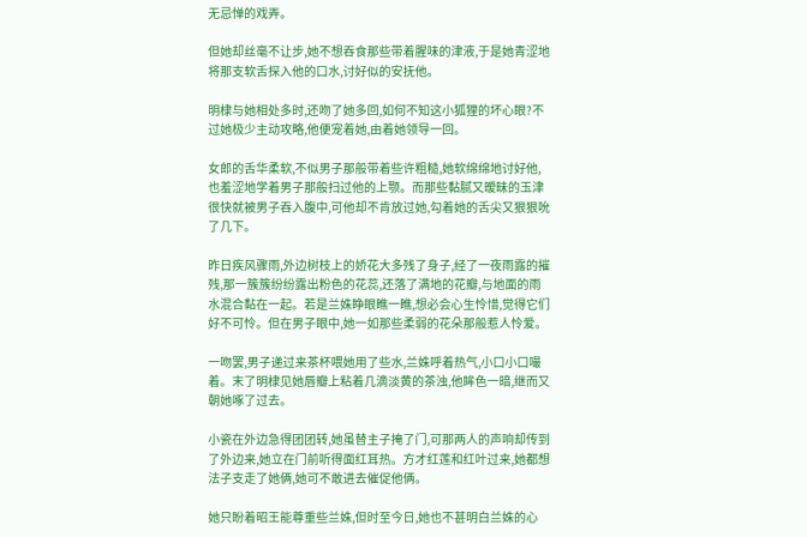无忌惮的戏弄。

但她却丝毫不让步,她不想吞食那些带着腥味的津液,于是她青涩地将那支软舌探入他的口水,讨好似的安抚他。

明棣与她相处多时,还吻了她多回,如何不知这小狐狸的坏心眼?不过她极少主动攻略,他便宠着她,由着她领导一回。

女郎的舌华柔软,不似男子那般带着些许粗糙,她软绵绵地讨好他,也羞涩地学着男子那般扫过他的上颚。而那些黏腻又暧昧的玉津很快就被男子吞入腹中,可他却不肯放过她,勾着她的舌尖又狠狠吮了几下。

昨日疾风骤雨,外边树枝上的娇花大多残了身子,经了一夜雨露的摧残,那一簇簇纷纷露出粉色的花蕊,还落了满地的花瓣,与地面的雨水混合黏在一起。若是兰姝睁眼瞧一瞧,想必会心生怜惜,觉得它们好不可怜。但在男子眼中,她一如那些柔弱的花朵那般惹人怜爱。

一吻罢,男子递过来茶杯喂她用了些水,兰姝呼着热气,小口小口嘬着。末了明棣见她唇瓣上粘着几滴淡黄的茶浊,他眸色一暗,继而又朝她啄了过去。

小瓷在外边急得团团转,她虽替主子掩了门,可那两人的声响却传到了外边来,她立在门前听得面红耳热。方才红莲和红叶过来,她都想法子支走了她俩,她可不敢进去催促他俩。

她只盼着昭王能尊重些兰姝,但时至今日,她也不甚明白兰姝的心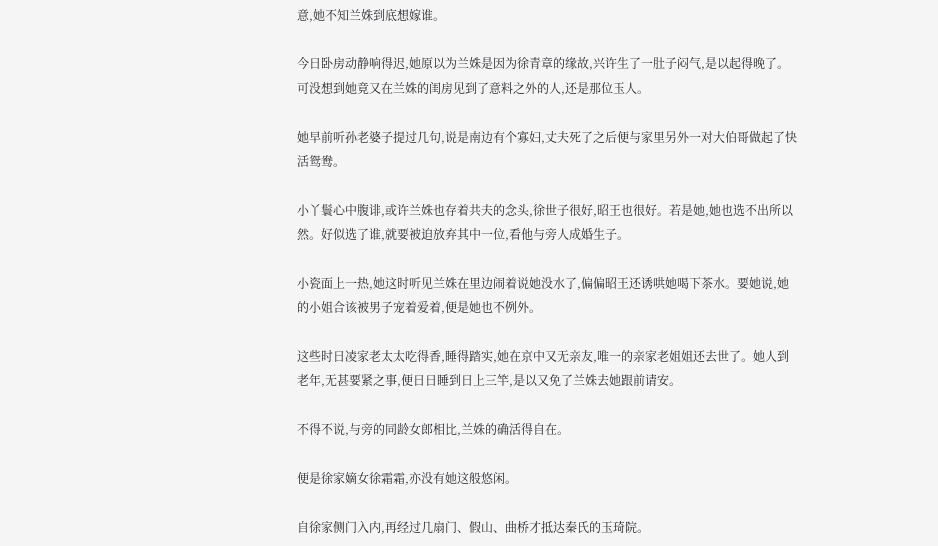意,她不知兰姝到底想嫁谁。

今日卧房动静响得迟,她原以为兰姝是因为徐青章的缘故,兴许生了一肚子闷气,是以起得晚了。可没想到她竟又在兰姝的闺房见到了意料之外的人,还是那位玉人。

她早前听孙老婆子提过几句,说是南边有个寡妇,丈夫死了之后便与家里另外一对大伯哥做起了快活鸳鸯。

小丫鬟心中腹诽,或许兰姝也存着共夫的念头,徐世子很好,昭王也很好。若是她,她也选不出所以然。好似选了谁,就要被迫放弃其中一位,看他与旁人成婚生子。

小瓷面上一热,她这时听见兰姝在里边闹着说她没水了,偏偏昭王还诱哄她喝下茶水。要她说,她的小姐合该被男子宠着爱着,便是她也不例外。

这些时日凌家老太太吃得香,睡得踏实,她在京中又无亲友,唯一的亲家老姐姐还去世了。她人到老年,无甚要紧之事,便日日睡到日上三竿,是以又免了兰姝去她跟前请安。

不得不说,与旁的同龄女郎相比,兰姝的确活得自在。

便是徐家嫡女徐霜霜,亦没有她这般悠闲。

自徐家侧门入内,再经过几扇门、假山、曲桥才抵达秦氏的玉琦院。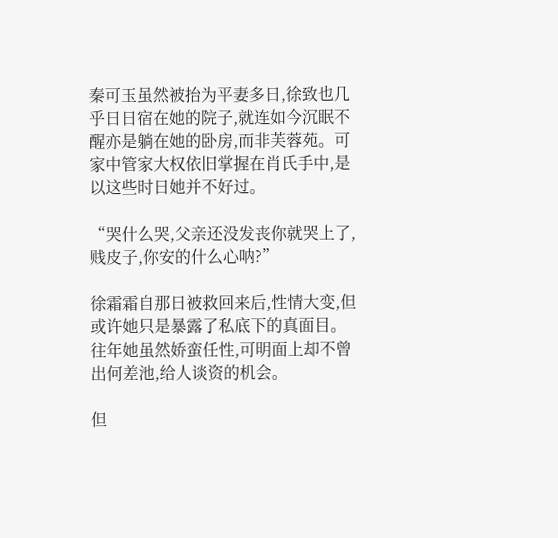秦可玉虽然被抬为平妻多日,徐致也几乎日日宿在她的院子,就连如今沉眠不醒亦是躺在她的卧房,而非芙蓉苑。可家中管家大权依旧掌握在肖氏手中,是以这些时日她并不好过。

“哭什么哭,父亲还没发丧你就哭上了,贱皮子,你安的什么心呐?”

徐霜霜自那日被救回来后,性情大变,但或许她只是暴露了私底下的真面目。往年她虽然娇蛮任性,可明面上却不曾出何差池,给人谈资的机会。

但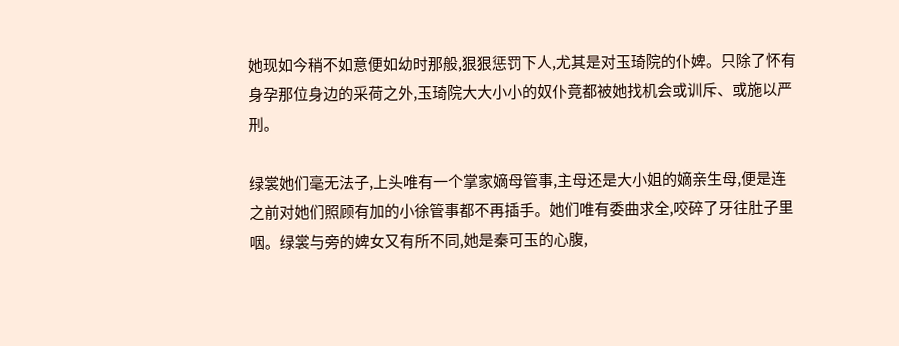她现如今稍不如意便如幼时那般,狠狠惩罚下人,尤其是对玉琦院的仆婢。只除了怀有身孕那位身边的采荷之外,玉琦院大大小小的奴仆竟都被她找机会或训斥、或施以严刑。

绿裳她们毫无法子,上头唯有一个掌家嫡母管事,主母还是大小姐的嫡亲生母,便是连之前对她们照顾有加的小徐管事都不再插手。她们唯有委曲求全,咬碎了牙往肚子里咽。绿裳与旁的婢女又有所不同,她是秦可玉的心腹,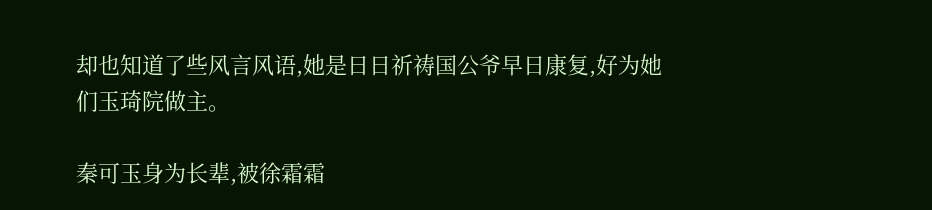却也知道了些风言风语,她是日日祈祷国公爷早日康复,好为她们玉琦院做主。

秦可玉身为长辈,被徐霜霜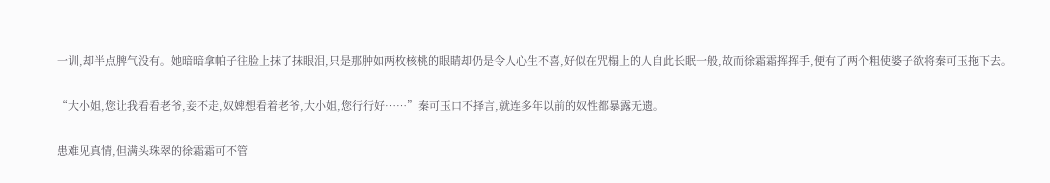一训,却半点脾气没有。她暗暗拿帕子往脸上抹了抹眼泪,只是那肿如两枚核桃的眼睛却仍是令人心生不喜,好似在咒榻上的人自此长眠一般,故而徐霜霜挥挥手,便有了两个粗使婆子欲将秦可玉拖下去。

“大小姐,您让我看看老爷,妾不走,奴婢想看着老爷,大小姐,您行行好……”秦可玉口不择言,就连多年以前的奴性都暴露无遗。

患难见真情,但满头珠翠的徐霜霜可不管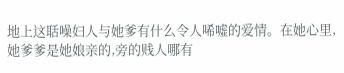地上这聒噪妇人与她爹有什么令人唏嘘的爱情。在她心里,她爹爹是她娘亲的,旁的贱人哪有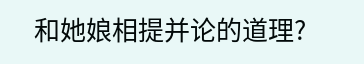和她娘相提并论的道理?